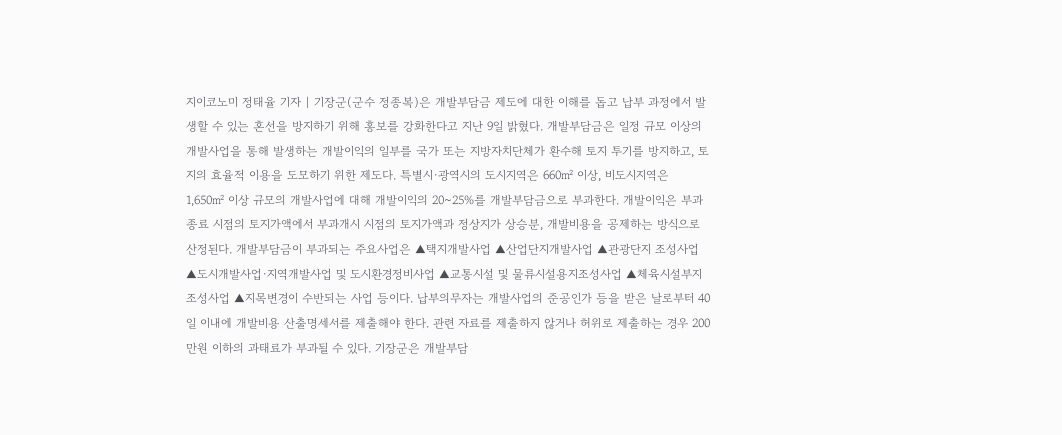지이코노미 정태율 기자 | 기장군(군수 정종복)은 개발부담금 제도에 대한 이해를 돕고 납부 과정에서 발생할 수 있는 혼선을 방지하기 위해 홍보를 강화한다고 지난 9일 밝혔다. 개발부담금은 일정 규모 이상의 개발사업을 통해 발생하는 개발이익의 일부를 국가 또는 지방자치단체가 환수해 토지 투기를 방지하고, 토지의 효율적 이용을 도모하기 위한 제도다. 특별시·광역시의 도시지역은 660㎡ 이상, 비도시지역은 1,650㎡ 이상 규모의 개발사업에 대해 개발이익의 20~25%를 개발부담금으로 부과한다. 개발이익은 부과종료 시점의 토지가액에서 부과개시 시점의 토지가액과 정상지가 상승분, 개발비용을 공제하는 방식으로 산정된다. 개발부담금이 부과되는 주요사업은 ▲택지개발사업 ▲산업단지개발사업 ▲관광단지 조성사업 ▲도시개발사업·지역개발사업 및 도시환경정비사업 ▲교통시설 및 물류시설용지조성사업 ▲체육시설부지조성사업 ▲지목변경이 수반되는 사업 등이다. 납부의무자는 개발사업의 준공인가 등을 받은 날로부터 40일 이내에 개발비용 산출명세서를 제출해야 한다. 관련 자료를 제출하지 않거나 허위로 제출하는 경우 200만원 이하의 과태료가 부과될 수 있다. 기장군은 개발부담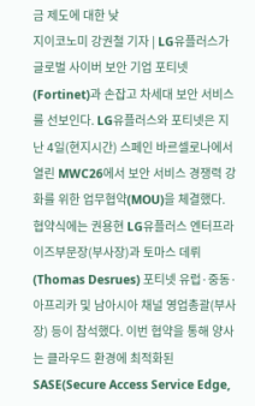금 제도에 대한 낮
지이코노미 강권철 기자 | LG유플러스가 글로벌 사이버 보안 기업 포티넷(Fortinet)과 손잡고 차세대 보안 서비스를 선보인다. LG유플러스와 포티넷은 지난 4일(현지시간) 스페인 바르셀로나에서 열린 MWC26에서 보안 서비스 경쟁력 강화를 위한 업무협약(MOU)을 체결했다. 협약식에는 권용현 LG유플러스 엔터프라이즈부문장(부사장)과 토마스 데뤼(Thomas Desrues) 포티넷 유럽·중동·아프리카 및 남아시아 채널 영업총괄(부사장) 등이 참석했다. 이번 협약을 통해 양사는 클라우드 환경에 최적화된 SASE(Secure Access Service Edge,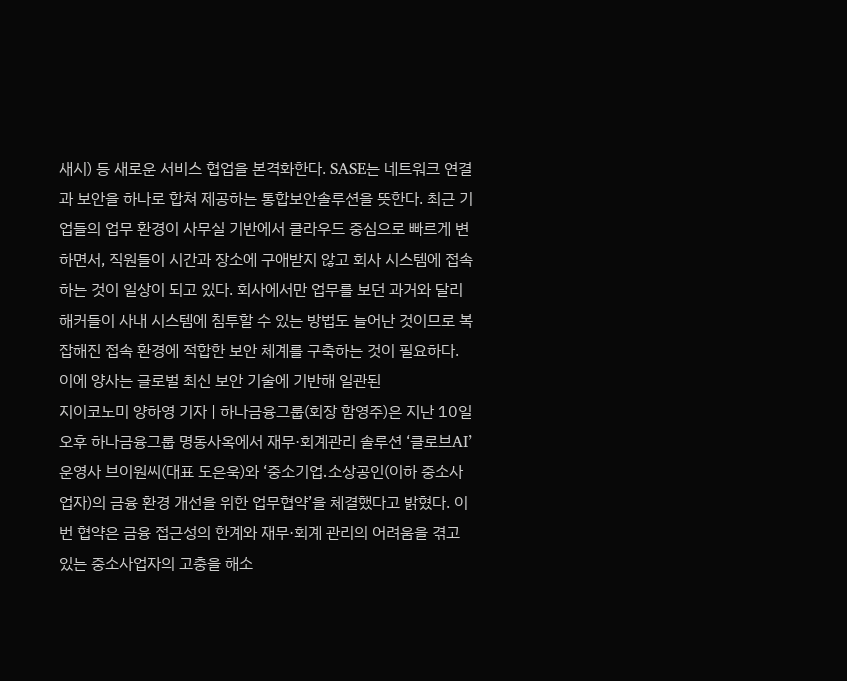새시) 등 새로운 서비스 협업을 본격화한다. SASE는 네트워크 연결과 보안을 하나로 합쳐 제공하는 통합보안솔루션을 뜻한다. 최근 기업들의 업무 환경이 사무실 기반에서 클라우드 중심으로 빠르게 변하면서, 직원들이 시간과 장소에 구애받지 않고 회사 시스템에 접속하는 것이 일상이 되고 있다. 회사에서만 업무를 보던 과거와 달리 해커들이 사내 시스템에 침투할 수 있는 방법도 늘어난 것이므로 복잡해진 접속 환경에 적합한 보안 체계를 구축하는 것이 필요하다. 이에 양사는 글로벌 최신 보안 기술에 기반해 일관된
지이코노미 양하영 기자 | 하나금융그룹(회장 함영주)은 지난 10일 오후 하나금융그룹 명동사옥에서 재무·회계관리 솔루션 ‘클로브AI’ 운영사 브이원씨(대표 도은욱)와 ‘중소기업․소상공인(이하 중소사업자)의 금융 환경 개선을 위한 업무협약’을 체결했다고 밝혔다. 이번 협약은 금융 접근성의 한계와 재무·회계 관리의 어려움을 겪고 있는 중소사업자의 고충을 해소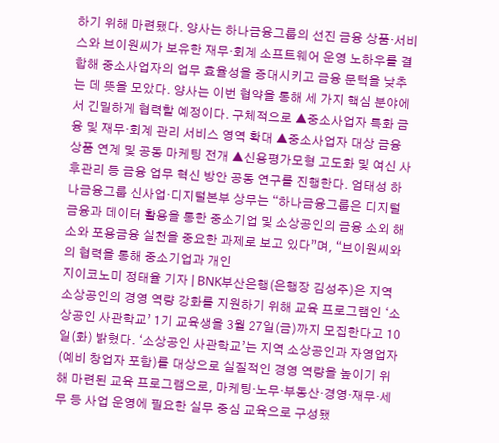하기 위해 마련됐다. 양사는 하나금융그룹의 선진 금융 상품·서비스와 브이원씨가 보유한 재무·회계 소프트웨어 운영 노하우를 결합해 중소사업자의 업무 효율성을 증대시키고 금융 문턱을 낮추는 데 뜻을 모았다. 양사는 이번 협약을 통해 세 가지 핵심 분야에서 긴밀하게 협력할 예정이다. 구체적으로 ▲중소사업자 특화 금융 및 재무·회계 관리 서비스 영역 확대 ▲중소사업자 대상 금융 상품 연계 및 공동 마케팅 전개 ▲신용평가모형 고도화 및 여신 사후관리 등 금융 업무 혁신 방안 공동 연구를 진행한다. 엄태성 하나금융그룹 신사업·디지털본부 상무는 “하나금융그룹은 디지털 금융과 데이터 활용을 통한 중소기업 및 소상공인의 금융 소외 해소와 포용금융 실천을 중요한 과제로 보고 있다”며, “브이원씨와의 협력을 통해 중소기업과 개인
지이코노미 정태율 기자 | BNK부산은행(은행장 김성주)은 지역 소상공인의 경영 역량 강화를 지원하기 위해 교육 프로그램인 ‘소상공인 사관학교’ 1기 교육생을 3월 27일(금)까지 모집한다고 10일(화) 밝혔다. ‘소상공인 사관학교’는 지역 소상공인과 자영업자(예비 창업자 포함)를 대상으로 실질적인 경영 역량을 높이기 위해 마련된 교육 프로그램으로, 마케팅·노무·부동산·경영·재무·세무 등 사업 운영에 필요한 실무 중심 교육으로 구성됐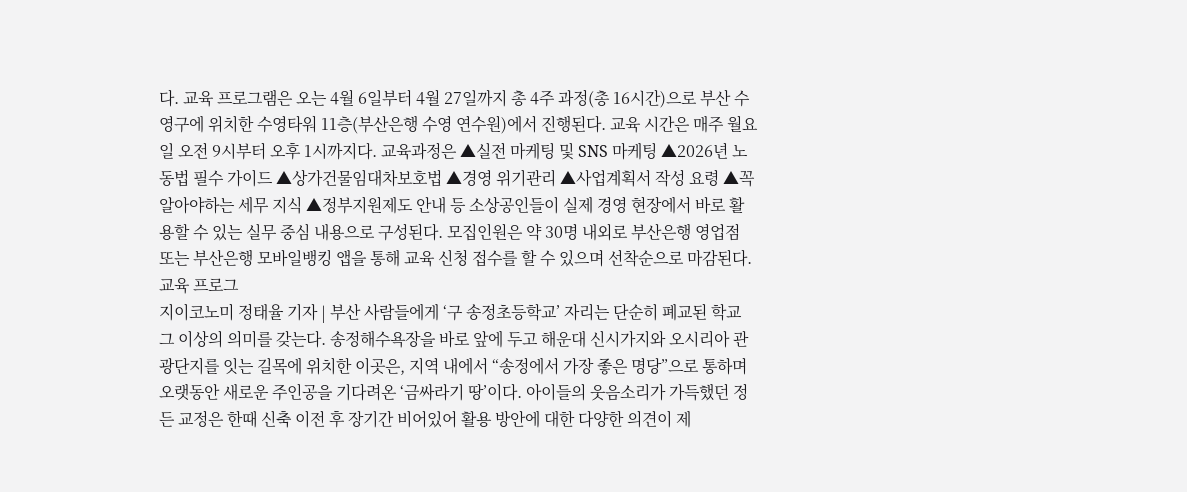다. 교육 프로그램은 오는 4월 6일부터 4월 27일까지 총 4주 과정(총 16시간)으로 부산 수영구에 위치한 수영타워 11층(부산은행 수영 연수원)에서 진행된다. 교육 시간은 매주 월요일 오전 9시부터 오후 1시까지다. 교육과정은 ▲실전 마케팅 및 SNS 마케팅 ▲2026년 노동법 필수 가이드 ▲상가건물임대차보호법 ▲경영 위기관리 ▲사업계획서 작성 요령 ▲꼭 알아야하는 세무 지식 ▲정부지원제도 안내 등 소상공인들이 실제 경영 현장에서 바로 활용할 수 있는 실무 중심 내용으로 구성된다. 모집인원은 약 30명 내외로 부산은행 영업점 또는 부산은행 모바일뱅킹 앱을 통해 교육 신청 접수를 할 수 있으며 선착순으로 마감된다. 교육 프로그
지이코노미 정태율 기자 | 부산 사람들에게 ‘구 송정초등학교’ 자리는 단순히 폐교된 학교 그 이상의 의미를 갖는다. 송정해수욕장을 바로 앞에 두고 해운대 신시가지와 오시리아 관광단지를 잇는 길목에 위치한 이곳은, 지역 내에서 “송정에서 가장 좋은 명당”으로 통하며 오랫동안 새로운 주인공을 기다려온 ‘금싸라기 땅’이다. 아이들의 웃음소리가 가득했던 정든 교정은 한때 신축 이전 후 장기간 비어있어 활용 방안에 대한 다양한 의견이 제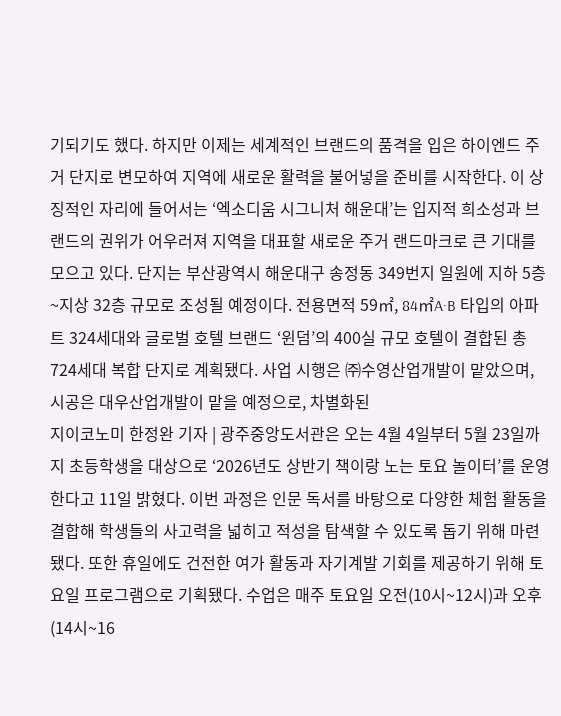기되기도 했다. 하지만 이제는 세계적인 브랜드의 품격을 입은 하이엔드 주거 단지로 변모하여 지역에 새로운 활력을 불어넣을 준비를 시작한다. 이 상징적인 자리에 들어서는 ‘엑소디움 시그니처 해운대’는 입지적 희소성과 브랜드의 권위가 어우러져 지역을 대표할 새로운 주거 랜드마크로 큰 기대를 모으고 있다. 단지는 부산광역시 해운대구 송정동 349번지 일원에 지하 5층~지상 32층 규모로 조성될 예정이다. 전용면적 59㎡, 84㎡A·B 타입의 아파트 324세대와 글로벌 호텔 브랜드 ‘윈덤’의 400실 규모 호텔이 결합된 총 724세대 복합 단지로 계획됐다. 사업 시행은 ㈜수영산업개발이 맡았으며, 시공은 대우산업개발이 맡을 예정으로, 차별화된
지이코노미 한정완 기자 | 광주중앙도서관은 오는 4월 4일부터 5월 23일까지 초등학생을 대상으로 ‘2026년도 상반기 책이랑 노는 토요 놀이터’를 운영한다고 11일 밝혔다. 이번 과정은 인문 독서를 바탕으로 다양한 체험 활동을 결합해 학생들의 사고력을 넓히고 적성을 탐색할 수 있도록 돕기 위해 마련됐다. 또한 휴일에도 건전한 여가 활동과 자기계발 기회를 제공하기 위해 토요일 프로그램으로 기획됐다. 수업은 매주 토요일 오전(10시~12시)과 오후(14시~16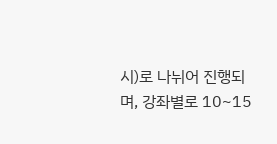시)로 나뉘어 진행되며, 강좌별로 10~15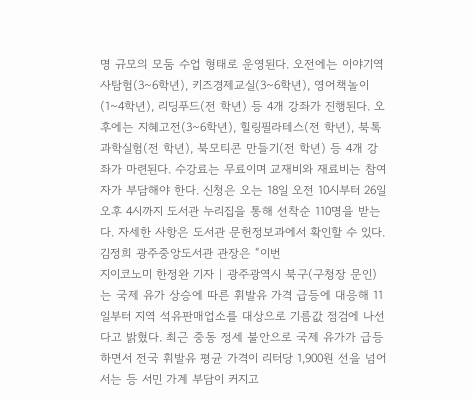명 규모의 모둠 수업 형태로 운영된다. 오전에는 이야기역사탐험(3~6학년), 키즈경제교실(3~6학년), 영어책놀이(1~4학년), 리딩푸드(전 학년) 등 4개 강좌가 진행된다. 오후에는 지혜고전(3~6학년), 힐링필라테스(전 학년), 북톡 과학실험(전 학년), 북모티콘 만들기(전 학년) 등 4개 강좌가 마련된다. 수강료는 무료이며 교재비와 재료비는 참여자가 부담해야 한다. 신청은 오는 18일 오전 10시부터 26일 오후 4시까지 도서관 누리집을 통해 선착순 110명을 받는다. 자세한 사항은 도서관 문헌정보과에서 확인할 수 있다. 김정희 광주중앙도서관 관장은 “이번
지이코노미 한정완 기자 | 광주광역시 북구(구청장 문인)는 국제 유가 상승에 따른 휘발유 가격 급등에 대응해 11일부터 지역 석유판매업소를 대상으로 기름값 점검에 나선다고 밝혔다. 최근 중동 정세 불안으로 국제 유가가 급등하면서 전국 휘발유 평균 가격이 리터당 1,900원 선을 넘어서는 등 서민 가계 부담이 커지고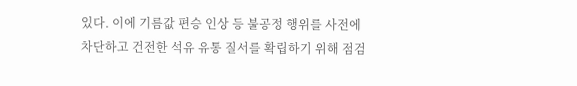있다. 이에 기름값 편승 인상 등 불공정 행위를 사전에 차단하고 건전한 석유 유통 질서를 확립하기 위해 점검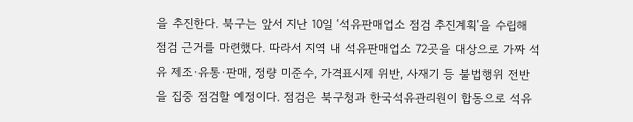을 추진한다. 북구는 앞서 지난 10일 ‘석유판매업소 점검 추진계획’을 수립해 점검 근거를 마련했다. 따라서 지역 내 석유판매업소 72곳을 대상으로 가짜 석유 제조·유통·판매, 정량 미준수, 가격표시제 위반, 사재기 등 불법행위 전반을 집중 점검할 예정이다. 점검은 북구청과 한국석유관리원이 합동으로 석유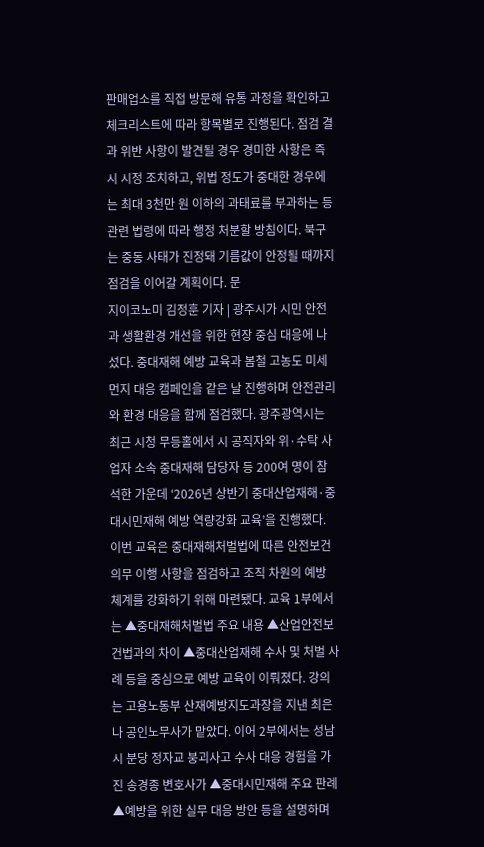판매업소를 직접 방문해 유통 과정을 확인하고 체크리스트에 따라 항목별로 진행된다. 점검 결과 위반 사항이 발견될 경우 경미한 사항은 즉시 시정 조치하고, 위법 정도가 중대한 경우에는 최대 3천만 원 이하의 과태료를 부과하는 등 관련 법령에 따라 행정 처분할 방침이다. 북구는 중동 사태가 진정돼 기름값이 안정될 때까지 점검을 이어갈 계획이다. 문
지이코노미 김정훈 기자 | 광주시가 시민 안전과 생활환경 개선을 위한 현장 중심 대응에 나섰다. 중대재해 예방 교육과 봄철 고농도 미세먼지 대응 캠페인을 같은 날 진행하며 안전관리와 환경 대응을 함께 점검했다. 광주광역시는 최근 시청 무등홀에서 시 공직자와 위·수탁 사업자 소속 중대재해 담당자 등 200여 명이 참석한 가운데 ‘2026년 상반기 중대산업재해·중대시민재해 예방 역량강화 교육’을 진행했다. 이번 교육은 중대재해처벌법에 따른 안전보건 의무 이행 사항을 점검하고 조직 차원의 예방 체계를 강화하기 위해 마련됐다. 교육 1부에서는 ▲중대재해처벌법 주요 내용 ▲산업안전보건법과의 차이 ▲중대산업재해 수사 및 처벌 사례 등을 중심으로 예방 교육이 이뤄졌다. 강의는 고용노동부 산재예방지도과장을 지낸 최은나 공인노무사가 맡았다. 이어 2부에서는 성남시 분당 정자교 붕괴사고 수사 대응 경험을 가진 송경종 변호사가 ▲중대시민재해 주요 판례 ▲예방을 위한 실무 대응 방안 등을 설명하며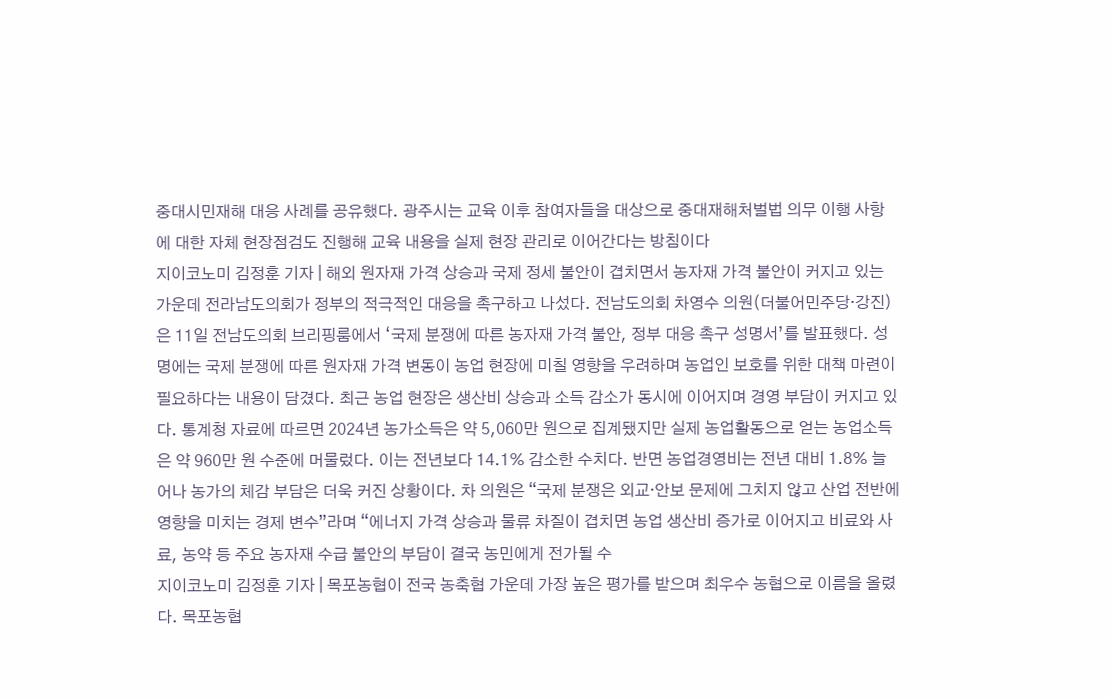중대시민재해 대응 사례를 공유했다. 광주시는 교육 이후 참여자들을 대상으로 중대재해처벌법 의무 이행 사항에 대한 자체 현장점검도 진행해 교육 내용을 실제 현장 관리로 이어간다는 방침이다
지이코노미 김정훈 기자 | 해외 원자재 가격 상승과 국제 정세 불안이 겹치면서 농자재 가격 불안이 커지고 있는 가운데 전라남도의회가 정부의 적극적인 대응을 촉구하고 나섰다. 전남도의회 차영수 의원(더불어민주당·강진)은 11일 전남도의회 브리핑룸에서 ‘국제 분쟁에 따른 농자재 가격 불안, 정부 대응 촉구 성명서’를 발표했다. 성명에는 국제 분쟁에 따른 원자재 가격 변동이 농업 현장에 미칠 영향을 우려하며 농업인 보호를 위한 대책 마련이 필요하다는 내용이 담겼다. 최근 농업 현장은 생산비 상승과 소득 감소가 동시에 이어지며 경영 부담이 커지고 있다. 통계청 자료에 따르면 2024년 농가소득은 약 5,060만 원으로 집계됐지만 실제 농업활동으로 얻는 농업소득은 약 960만 원 수준에 머물렀다. 이는 전년보다 14.1% 감소한 수치다. 반면 농업경영비는 전년 대비 1.8% 늘어나 농가의 체감 부담은 더욱 커진 상황이다. 차 의원은 “국제 분쟁은 외교·안보 문제에 그치지 않고 산업 전반에 영향을 미치는 경제 변수”라며 “에너지 가격 상승과 물류 차질이 겹치면 농업 생산비 증가로 이어지고 비료와 사료, 농약 등 주요 농자재 수급 불안의 부담이 결국 농민에게 전가될 수
지이코노미 김정훈 기자 | 목포농협이 전국 농축협 가운데 가장 높은 평가를 받으며 최우수 농협으로 이름을 올렸다. 목포농협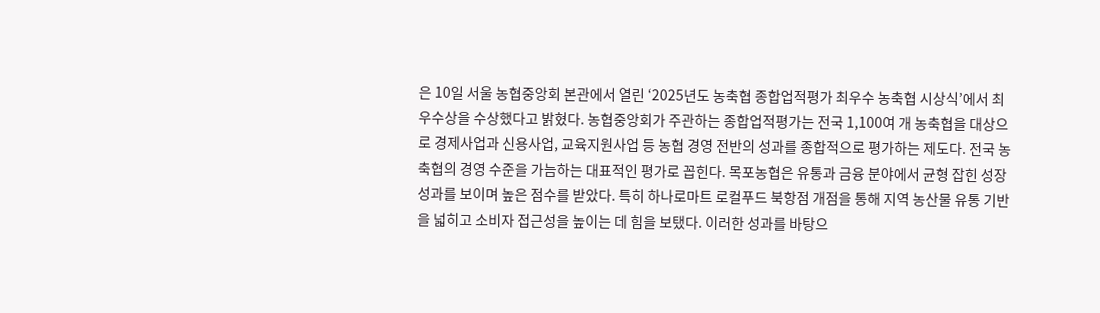은 10일 서울 농협중앙회 본관에서 열린 ‘2025년도 농축협 종합업적평가 최우수 농축협 시상식’에서 최우수상을 수상했다고 밝혔다. 농협중앙회가 주관하는 종합업적평가는 전국 1,100여 개 농축협을 대상으로 경제사업과 신용사업, 교육지원사업 등 농협 경영 전반의 성과를 종합적으로 평가하는 제도다. 전국 농축협의 경영 수준을 가늠하는 대표적인 평가로 꼽힌다. 목포농협은 유통과 금융 분야에서 균형 잡힌 성장 성과를 보이며 높은 점수를 받았다. 특히 하나로마트 로컬푸드 북항점 개점을 통해 지역 농산물 유통 기반을 넓히고 소비자 접근성을 높이는 데 힘을 보탰다. 이러한 성과를 바탕으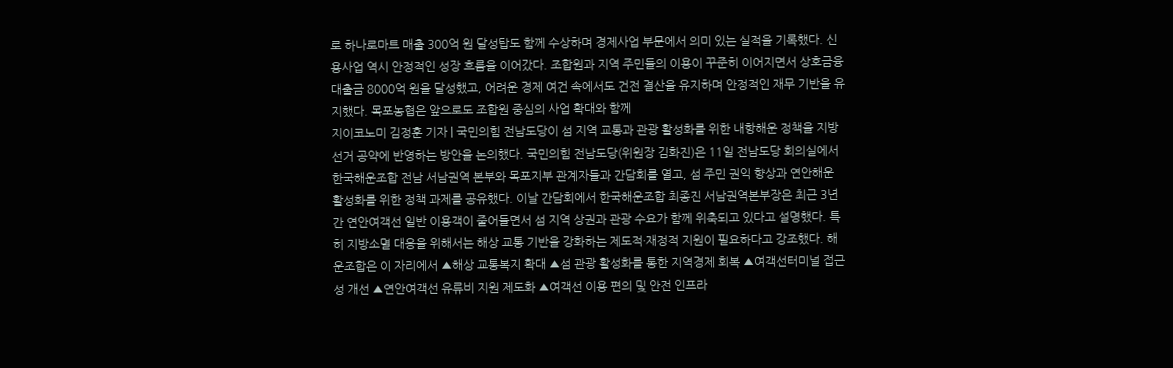로 하나로마트 매출 300억 원 달성탑도 함께 수상하며 경제사업 부문에서 의미 있는 실적을 기록했다. 신용사업 역시 안정적인 성장 흐름을 이어갔다. 조합원과 지역 주민들의 이용이 꾸준히 이어지면서 상호금융 대출금 8000억 원을 달성했고, 어려운 경제 여건 속에서도 건전 결산을 유지하며 안정적인 재무 기반을 유지했다. 목포농협은 앞으로도 조합원 중심의 사업 확대와 함께
지이코노미 김정훈 기자 | 국민의힘 전남도당이 섬 지역 교통과 관광 활성화를 위한 내항해운 정책을 지방선거 공약에 반영하는 방안을 논의했다. 국민의힘 전남도당(위원장 김화진)은 11일 전남도당 회의실에서 한국해운조합 전남 서남권역 본부와 목포지부 관계자들과 간담회를 열고, 섬 주민 권익 향상과 연안해운 활성화를 위한 정책 과제를 공유했다. 이날 간담회에서 한국해운조합 최종진 서남권역본부장은 최근 3년간 연안여객선 일반 이용객이 줄어들면서 섬 지역 상권과 관광 수요가 함께 위축되고 있다고 설명했다. 특히 지방소멸 대응을 위해서는 해상 교통 기반을 강화하는 제도적·재정적 지원이 필요하다고 강조했다. 해운조합은 이 자리에서 ▲해상 교통복지 확대 ▲섬 관광 활성화를 통한 지역경제 회복 ▲여객선터미널 접근성 개선 ▲연안여객선 유류비 지원 제도화 ▲여객선 이용 편의 및 안전 인프라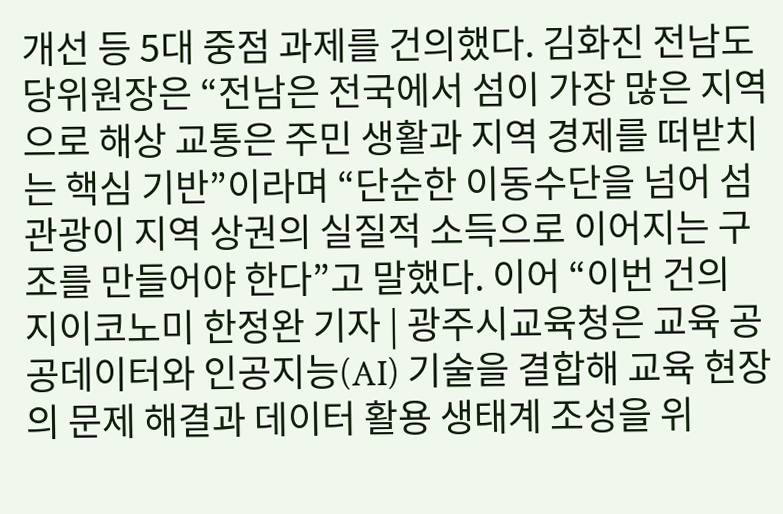개선 등 5대 중점 과제를 건의했다. 김화진 전남도당위원장은 “전남은 전국에서 섬이 가장 많은 지역으로 해상 교통은 주민 생활과 지역 경제를 떠받치는 핵심 기반”이라며 “단순한 이동수단을 넘어 섬 관광이 지역 상권의 실질적 소득으로 이어지는 구조를 만들어야 한다”고 말했다. 이어 “이번 건의
지이코노미 한정완 기자 | 광주시교육청은 교육 공공데이터와 인공지능(AI) 기술을 결합해 교육 현장의 문제 해결과 데이터 활용 생태계 조성을 위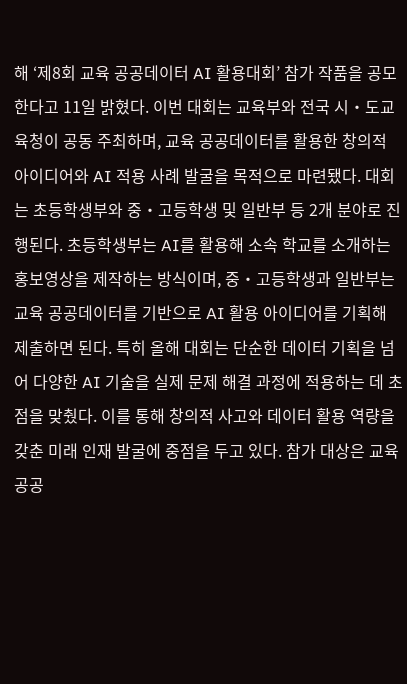해 ‘제8회 교육 공공데이터 AI 활용대회’ 참가 작품을 공모한다고 11일 밝혔다. 이번 대회는 교육부와 전국 시‧도교육청이 공동 주최하며, 교육 공공데이터를 활용한 창의적 아이디어와 AI 적용 사례 발굴을 목적으로 마련됐다. 대회는 초등학생부와 중‧고등학생 및 일반부 등 2개 분야로 진행된다. 초등학생부는 AI를 활용해 소속 학교를 소개하는 홍보영상을 제작하는 방식이며, 중‧고등학생과 일반부는 교육 공공데이터를 기반으로 AI 활용 아이디어를 기획해 제출하면 된다. 특히 올해 대회는 단순한 데이터 기획을 넘어 다양한 AI 기술을 실제 문제 해결 과정에 적용하는 데 초점을 맞췄다. 이를 통해 창의적 사고와 데이터 활용 역량을 갖춘 미래 인재 발굴에 중점을 두고 있다. 참가 대상은 교육 공공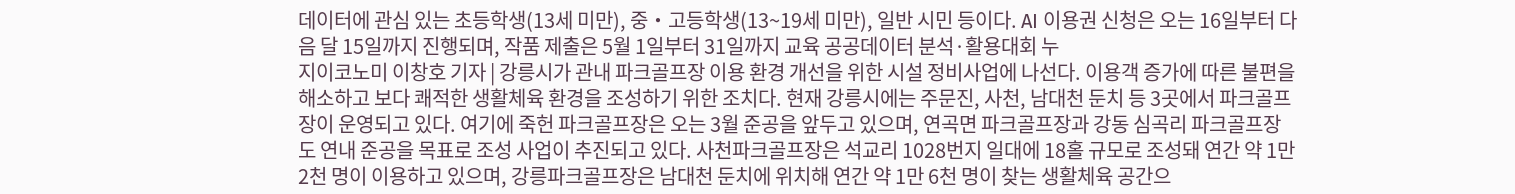데이터에 관심 있는 초등학생(13세 미만), 중‧고등학생(13~19세 미만), 일반 시민 등이다. AI 이용권 신청은 오는 16일부터 다음 달 15일까지 진행되며, 작품 제출은 5월 1일부터 31일까지 교육 공공데이터 분석·활용대회 누
지이코노미 이창호 기자 | 강릉시가 관내 파크골프장 이용 환경 개선을 위한 시설 정비사업에 나선다. 이용객 증가에 따른 불편을 해소하고 보다 쾌적한 생활체육 환경을 조성하기 위한 조치다. 현재 강릉시에는 주문진, 사천, 남대천 둔치 등 3곳에서 파크골프장이 운영되고 있다. 여기에 죽헌 파크골프장은 오는 3월 준공을 앞두고 있으며, 연곡면 파크골프장과 강동 심곡리 파크골프장도 연내 준공을 목표로 조성 사업이 추진되고 있다. 사천파크골프장은 석교리 1028번지 일대에 18홀 규모로 조성돼 연간 약 1만 2천 명이 이용하고 있으며, 강릉파크골프장은 남대천 둔치에 위치해 연간 약 1만 6천 명이 찾는 생활체육 공간으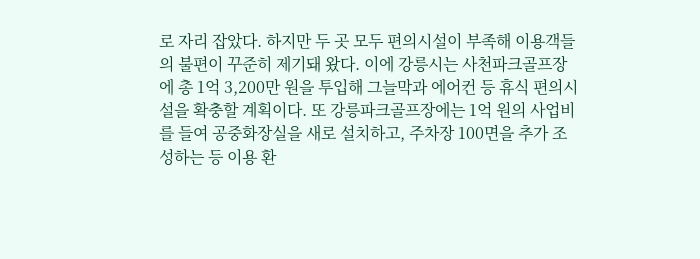로 자리 잡았다. 하지만 두 곳 모두 편의시설이 부족해 이용객들의 불편이 꾸준히 제기돼 왔다. 이에 강릉시는 사천파크골프장에 총 1억 3,200만 원을 투입해 그늘막과 에어컨 등 휴식 편의시설을 확충할 계획이다. 또 강릉파크골프장에는 1억 원의 사업비를 들여 공중화장실을 새로 설치하고, 주차장 100면을 추가 조성하는 등 이용 환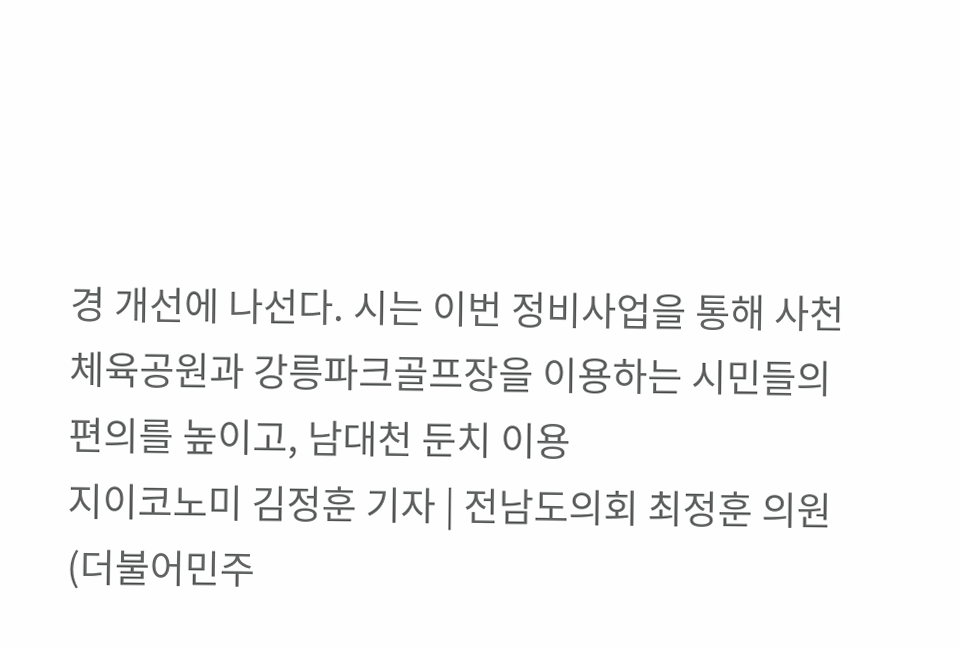경 개선에 나선다. 시는 이번 정비사업을 통해 사천체육공원과 강릉파크골프장을 이용하는 시민들의 편의를 높이고, 남대천 둔치 이용
지이코노미 김정훈 기자 | 전남도의회 최정훈 의원(더불어민주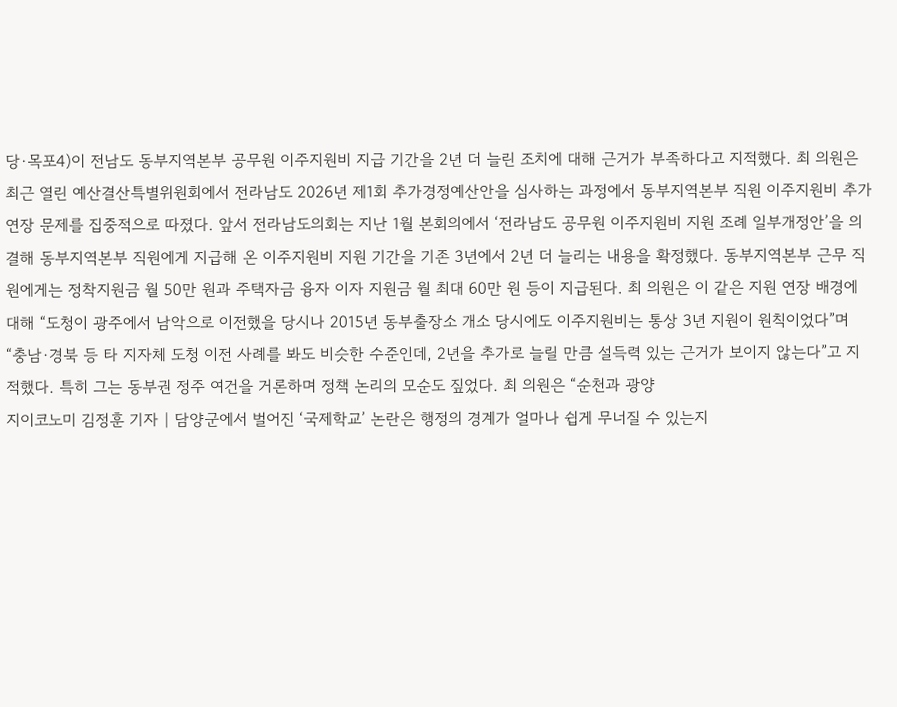당·목포4)이 전남도 동부지역본부 공무원 이주지원비 지급 기간을 2년 더 늘린 조치에 대해 근거가 부족하다고 지적했다. 최 의원은 최근 열린 예산결산특별위원회에서 전라남도 2026년 제1회 추가경정예산안을 심사하는 과정에서 동부지역본부 직원 이주지원비 추가 연장 문제를 집중적으로 따졌다. 앞서 전라남도의회는 지난 1월 본회의에서 ‘전라남도 공무원 이주지원비 지원 조례 일부개정안’을 의결해 동부지역본부 직원에게 지급해 온 이주지원비 지원 기간을 기존 3년에서 2년 더 늘리는 내용을 확정했다. 동부지역본부 근무 직원에게는 정착지원금 월 50만 원과 주택자금 융자 이자 지원금 월 최대 60만 원 등이 지급된다. 최 의원은 이 같은 지원 연장 배경에 대해 “도청이 광주에서 남악으로 이전했을 당시나 2015년 동부출장소 개소 당시에도 이주지원비는 통상 3년 지원이 원칙이었다”며 “충남·경북 등 타 지자체 도청 이전 사례를 봐도 비슷한 수준인데, 2년을 추가로 늘릴 만큼 설득력 있는 근거가 보이지 않는다”고 지적했다. 특히 그는 동부권 정주 여건을 거론하며 정책 논리의 모순도 짚었다. 최 의원은 “순천과 광양
지이코노미 김정훈 기자 | 담양군에서 벌어진 ‘국제학교’ 논란은 행정의 경계가 얼마나 쉽게 무너질 수 있는지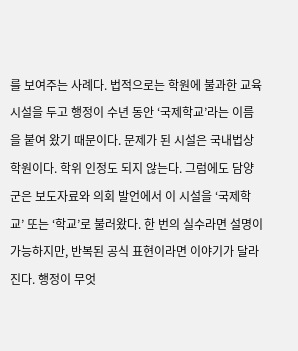를 보여주는 사례다. 법적으로는 학원에 불과한 교육시설을 두고 행정이 수년 동안 ‘국제학교’라는 이름을 붙여 왔기 때문이다. 문제가 된 시설은 국내법상 학원이다. 학위 인정도 되지 않는다. 그럼에도 담양군은 보도자료와 의회 발언에서 이 시설을 ‘국제학교’ 또는 ‘학교’로 불러왔다. 한 번의 실수라면 설명이 가능하지만, 반복된 공식 표현이라면 이야기가 달라진다. 행정이 무엇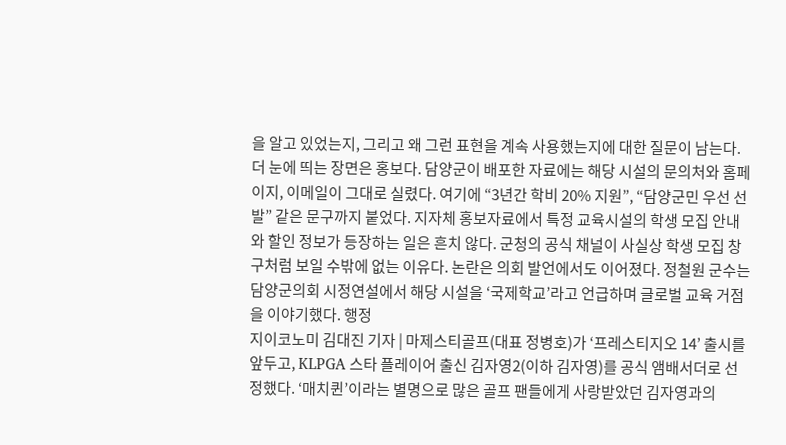을 알고 있었는지, 그리고 왜 그런 표현을 계속 사용했는지에 대한 질문이 남는다. 더 눈에 띄는 장면은 홍보다. 담양군이 배포한 자료에는 해당 시설의 문의처와 홈페이지, 이메일이 그대로 실렸다. 여기에 “3년간 학비 20% 지원”, “담양군민 우선 선발” 같은 문구까지 붙었다. 지자체 홍보자료에서 특정 교육시설의 학생 모집 안내와 할인 정보가 등장하는 일은 흔치 않다. 군청의 공식 채널이 사실상 학생 모집 창구처럼 보일 수밖에 없는 이유다. 논란은 의회 발언에서도 이어졌다. 정철원 군수는 담양군의회 시정연설에서 해당 시설을 ‘국제학교’라고 언급하며 글로벌 교육 거점을 이야기했다. 행정
지이코노미 김대진 기자 | 마제스티골프(대표 정병호)가 ‘프레스티지오 14’ 출시를 앞두고, KLPGA 스타 플레이어 출신 김자영2(이하 김자영)를 공식 앰배서더로 선정했다. ‘매치퀸’이라는 별명으로 많은 골프 팬들에게 사랑받았던 김자영과의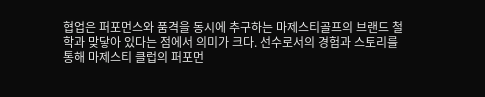협업은 퍼포먼스와 품격을 동시에 추구하는 마제스티골프의 브랜드 철학과 맞닿아 있다는 점에서 의미가 크다. 선수로서의 경험과 스토리를 통해 마제스티 클럽의 퍼포먼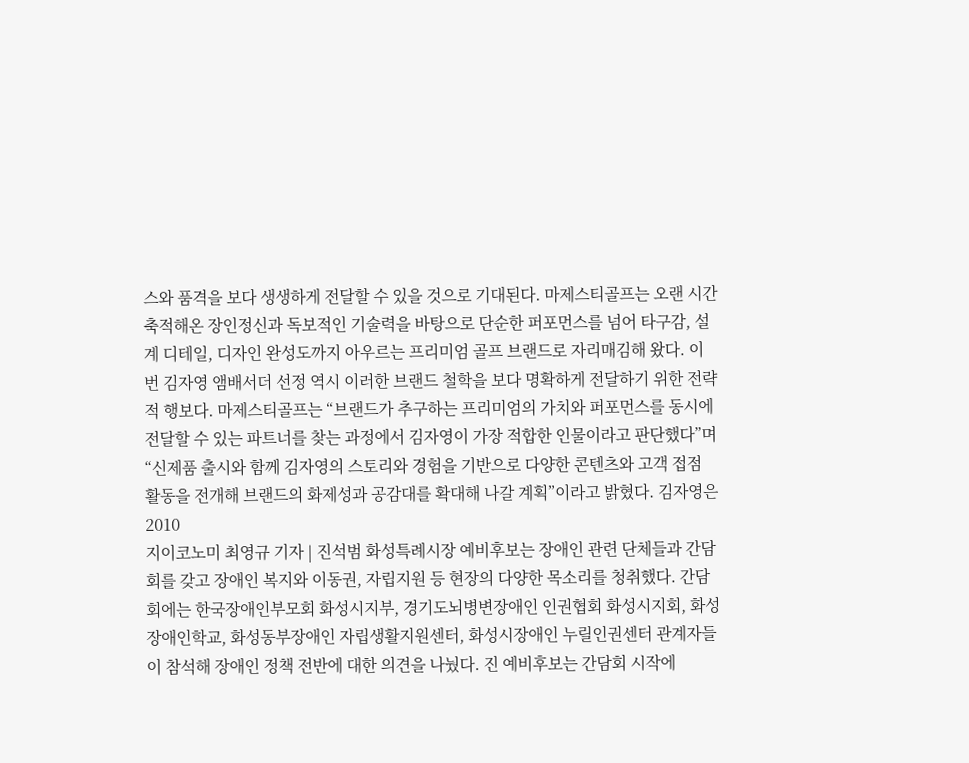스와 품격을 보다 생생하게 전달할 수 있을 것으로 기대된다. 마제스티골프는 오랜 시간 축적해온 장인정신과 독보적인 기술력을 바탕으로 단순한 퍼포먼스를 넘어 타구감, 설계 디테일, 디자인 완성도까지 아우르는 프리미엄 골프 브랜드로 자리매김해 왔다. 이번 김자영 앰배서더 선정 역시 이러한 브랜드 철학을 보다 명확하게 전달하기 위한 전략적 행보다. 마제스티골프는 “브랜드가 추구하는 프리미엄의 가치와 퍼포먼스를 동시에 전달할 수 있는 파트너를 찾는 과정에서 김자영이 가장 적합한 인물이라고 판단했다”며 “신제품 출시와 함께 김자영의 스토리와 경험을 기반으로 다양한 콘텐츠와 고객 접점 활동을 전개해 브랜드의 화제성과 공감대를 확대해 나갈 계획”이라고 밝혔다. 김자영은 2010
지이코노미 최영규 기자 | 진석범 화성특례시장 예비후보는 장애인 관련 단체들과 간담회를 갖고 장애인 복지와 이동권, 자립지원 등 현장의 다양한 목소리를 청취했다. 간담회에는 한국장애인부모회 화성시지부, 경기도뇌병변장애인 인권협회 화성시지회, 화성장애인학교, 화성동부장애인 자립생활지원센터, 화성시장애인 누릴인권센터 관계자들이 참석해 장애인 정책 전반에 대한 의견을 나눴다. 진 예비후보는 간담회 시작에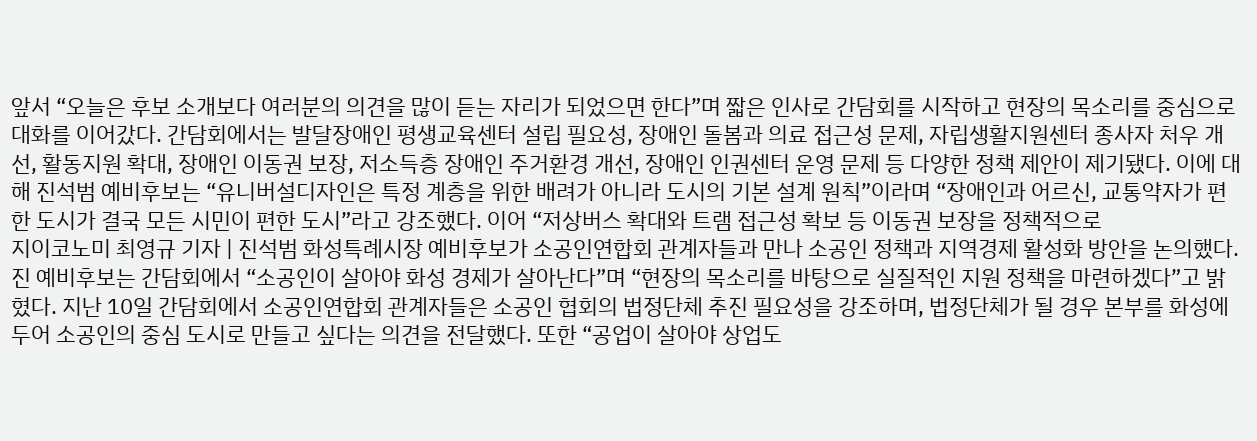앞서 “오늘은 후보 소개보다 여러분의 의견을 많이 듣는 자리가 되었으면 한다”며 짧은 인사로 간담회를 시작하고 현장의 목소리를 중심으로 대화를 이어갔다. 간담회에서는 발달장애인 평생교육센터 설립 필요성, 장애인 돌봄과 의료 접근성 문제, 자립생활지원센터 종사자 처우 개선, 활동지원 확대, 장애인 이동권 보장, 저소득층 장애인 주거환경 개선, 장애인 인권센터 운영 문제 등 다양한 정책 제안이 제기됐다. 이에 대해 진석범 예비후보는 “유니버설디자인은 특정 계층을 위한 배려가 아니라 도시의 기본 설계 원칙”이라며 “장애인과 어르신, 교통약자가 편한 도시가 결국 모든 시민이 편한 도시”라고 강조했다. 이어 “저상버스 확대와 트램 접근성 확보 등 이동권 보장을 정책적으로
지이코노미 최영규 기자 | 진석범 화성특례시장 예비후보가 소공인연합회 관계자들과 만나 소공인 정책과 지역경제 활성화 방안을 논의했다. 진 예비후보는 간담회에서 “소공인이 살아야 화성 경제가 살아난다”며 “현장의 목소리를 바탕으로 실질적인 지원 정책을 마련하겠다”고 밝혔다. 지난 10일 간담회에서 소공인연합회 관계자들은 소공인 협회의 법정단체 추진 필요성을 강조하며, 법정단체가 될 경우 본부를 화성에 두어 소공인의 중심 도시로 만들고 싶다는 의견을 전달했다. 또한 “공업이 살아야 상업도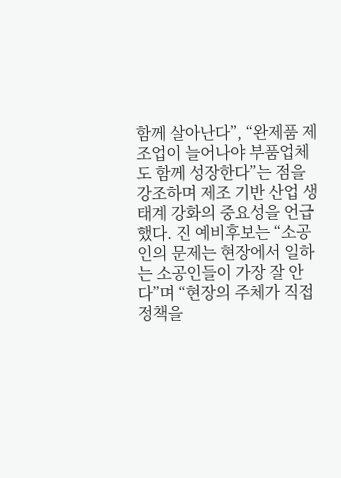함께 살아난다”, “완제품 제조업이 늘어나야 부품업체도 함께 성장한다”는 점을 강조하며 제조 기반 산업 생태계 강화의 중요성을 언급했다. 진 예비후보는 “소공인의 문제는 현장에서 일하는 소공인들이 가장 잘 안다”며 “현장의 주체가 직접 정책을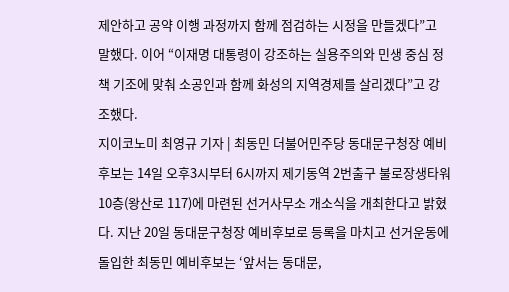제안하고 공약 이행 과정까지 함께 점검하는 시정을 만들겠다”고 말했다. 이어 “이재명 대통령이 강조하는 실용주의와 민생 중심 정책 기조에 맞춰 소공인과 함께 화성의 지역경제를 살리겠다”고 강조했다.
지이코노미 최영규 기자 | 최동민 더불어민주당 동대문구청장 예비후보는 14일 오후3시부터 6시까지 제기동역 2번출구 불로장생타워 10층(왕산로 117)에 마련된 선거사무소 개소식을 개최한다고 밝혔다. 지난 20일 동대문구청장 예비후보로 등록을 마치고 선거운동에 돌입한 최동민 예비후보는 ‘앞서는 동대문,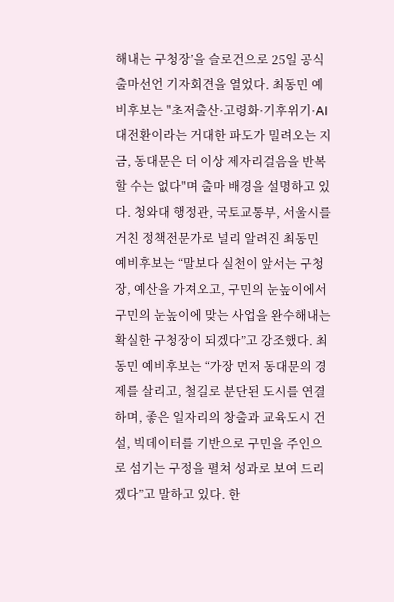해내는 구청장’을 슬로건으로 25일 공식 출마선언 기자회견을 열었다. 최동민 예비후보는 "초저출산·고령화·기후위기·AI 대전환이라는 거대한 파도가 밀려오는 지금, 동대문은 더 이상 제자리걸음을 반복할 수는 없다"며 출마 배경을 설명하고 있다. 청와대 행정관, 국토교통부, 서울시를 거친 정책전문가로 널리 알려진 최동민 예비후보는 “말보다 실천이 앞서는 구청장, 예산을 가져오고, 구민의 눈높이에서 구민의 눈높이에 맞는 사업을 완수해내는 확실한 구청장이 되겠다”고 강조했다. 최동민 예비후보는 “가장 먼저 동대문의 경제를 살리고, 철길로 분단된 도시를 연결하며, 좋은 일자리의 창출과 교육도시 건설, 빅데이터를 기반으로 구민을 주인으로 섬기는 구정을 펼쳐 성과로 보여 드리겠다”고 말하고 있다. 한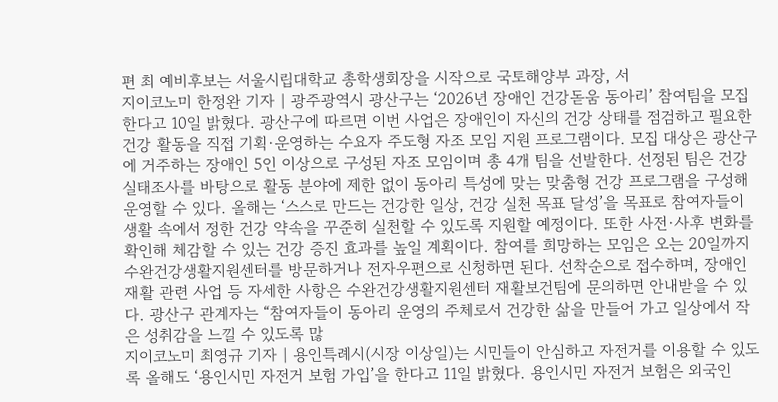편 최 예비후보는 서울시립대학교 총학생회장을 시작으로 국토해양부 과장, 서
지이코노미 한정완 기자 | 광주광역시 광산구는 ‘2026년 장애인 건강돋움 동아리’ 참여팀을 모집한다고 10일 밝혔다. 광산구에 따르면 이번 사업은 장애인이 자신의 건강 상태를 점검하고 필요한 건강 활동을 직접 기획·운영하는 수요자 주도형 자조 모임 지원 프로그램이다. 모집 대상은 광산구에 거주하는 장애인 5인 이상으로 구성된 자조 모임이며 총 4개 팀을 선발한다. 선정된 팀은 건강 실태조사를 바탕으로 활동 분야에 제한 없이 동아리 특성에 맞는 맞춤형 건강 프로그램을 구성해 운영할 수 있다. 올해는 ‘스스로 만드는 건강한 일상, 건강 실천 목표 달성’을 목표로 참여자들이 생활 속에서 정한 건강 약속을 꾸준히 실천할 수 있도록 지원할 예정이다. 또한 사전·사후 변화를 확인해 체감할 수 있는 건강 증진 효과를 높일 계획이다. 참여를 희망하는 모임은 오는 20일까지 수완건강생활지원센터를 방문하거나 전자우편으로 신청하면 된다. 선착순으로 접수하며, 장애인 재활 관련 사업 등 자세한 사항은 수완건강생활지원센터 재활보건팀에 문의하면 안내받을 수 있다. 광산구 관계자는 “참여자들이 동아리 운영의 주체로서 건강한 삶을 만들어 가고 일상에서 작은 성취감을 느낄 수 있도록 많
지이코노미 최영규 기자 | 용인특례시(시장 이상일)는 시민들이 안심하고 자전거를 이용할 수 있도록 올해도 ‘용인시민 자전거 보험 가입’을 한다고 11일 밝혔다. 용인시민 자전거 보험은 외국인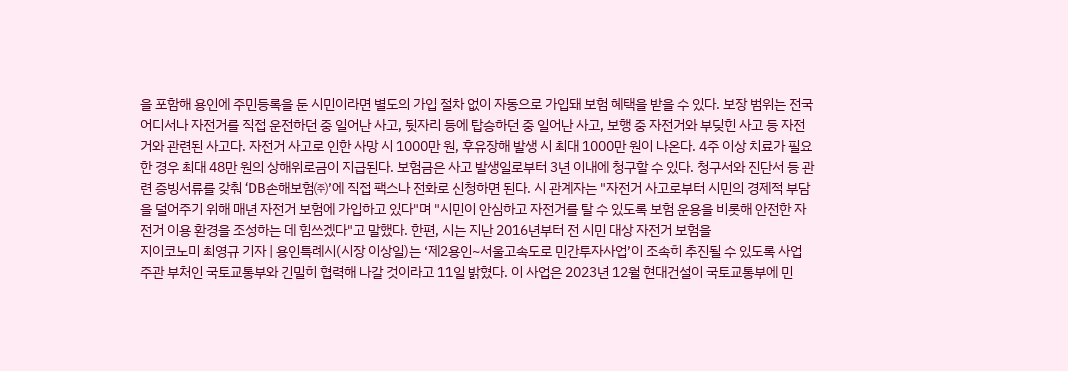을 포함해 용인에 주민등록을 둔 시민이라면 별도의 가입 절차 없이 자동으로 가입돼 보험 혜택을 받을 수 있다. 보장 범위는 전국 어디서나 자전거를 직접 운전하던 중 일어난 사고, 뒷자리 등에 탑승하던 중 일어난 사고, 보행 중 자전거와 부딪힌 사고 등 자전거와 관련된 사고다. 자전거 사고로 인한 사망 시 1000만 원, 후유장해 발생 시 최대 1000만 원이 나온다. 4주 이상 치료가 필요한 경우 최대 48만 원의 상해위로금이 지급된다. 보험금은 사고 발생일로부터 3년 이내에 청구할 수 있다. 청구서와 진단서 등 관련 증빙서류를 갖춰 ‘DB손해보험㈜’에 직접 팩스나 전화로 신청하면 된다. 시 관계자는 "자전거 사고로부터 시민의 경제적 부담을 덜어주기 위해 매년 자전거 보험에 가입하고 있다"며 "시민이 안심하고 자전거를 탈 수 있도록 보험 운용을 비롯해 안전한 자전거 이용 환경을 조성하는 데 힘쓰겠다"고 말했다. 한편, 시는 지난 2016년부터 전 시민 대상 자전거 보험을
지이코노미 최영규 기자 | 용인특례시(시장 이상일)는 ‘제2용인~서울고속도로 민간투자사업’이 조속히 추진될 수 있도록 사업 주관 부처인 국토교통부와 긴밀히 협력해 나갈 것이라고 11일 밝혔다. 이 사업은 2023년 12월 현대건설이 국토교통부에 민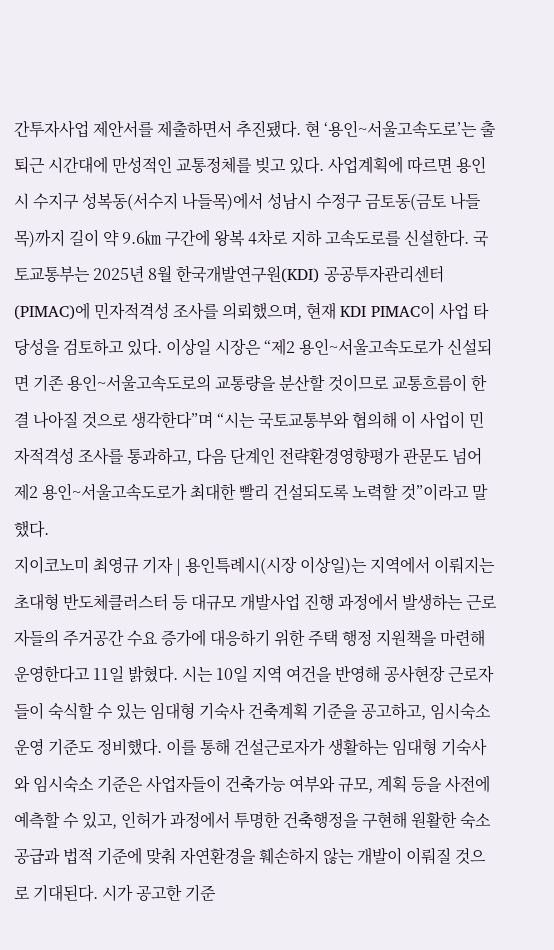간투자사업 제안서를 제출하면서 추진됐다. 현 ‘용인~서울고속도로’는 출퇴근 시간대에 만성적인 교통정체를 빚고 있다. 사업계획에 따르면 용인시 수지구 성복동(서수지 나들목)에서 성남시 수정구 금토동(금토 나들목)까지 길이 약 9.6㎞ 구간에 왕복 4차로 지하 고속도로를 신설한다. 국토교통부는 2025년 8월 한국개발연구원(KDI) 공공투자관리센터(PIMAC)에 민자적격성 조사를 의뢰했으며, 현재 KDI PIMAC이 사업 타당성을 검토하고 있다. 이상일 시장은 “제2 용인~서울고속도로가 신설되면 기존 용인~서울고속도로의 교통량을 분산할 것이므로 교통흐름이 한결 나아질 것으로 생각한다”며 “시는 국토교통부와 협의해 이 사업이 민자적격성 조사를 통과하고, 다음 단계인 전략환경영향평가 관문도 넘어 제2 용인~서울고속도로가 최대한 빨리 건설되도록 노력할 것”이라고 말했다.
지이코노미 최영규 기자 | 용인특례시(시장 이상일)는 지역에서 이뤄지는 초대형 반도체클러스터 등 대규모 개발사업 진행 과정에서 발생하는 근로자들의 주거공간 수요 증가에 대응하기 위한 주택 행정 지원책을 마련해 운영한다고 11일 밝혔다. 시는 10일 지역 여건을 반영해 공사현장 근로자들이 숙식할 수 있는 임대형 기숙사 건축계획 기준을 공고하고, 임시숙소 운영 기준도 정비했다. 이를 통해 건설근로자가 생활하는 임대형 기숙사와 임시숙소 기준은 사업자들이 건축가능 여부와 규모, 계획 등을 사전에 예측할 수 있고, 인허가 과정에서 투명한 건축행정을 구현해 원활한 숙소 공급과 법적 기준에 맞춰 자연환경을 훼손하지 않는 개발이 이뤄질 것으로 기대된다. 시가 공고한 기준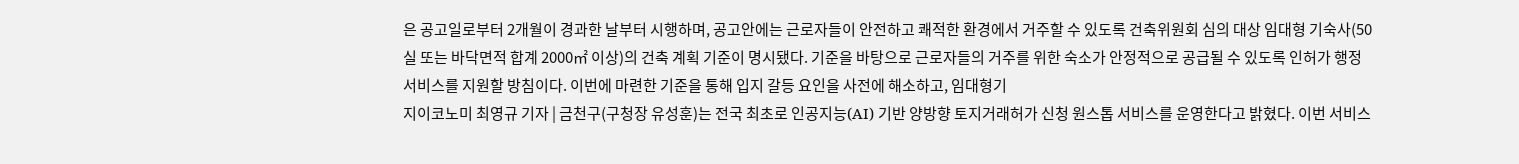은 공고일로부터 2개월이 경과한 날부터 시행하며, 공고안에는 근로자들이 안전하고 쾌적한 환경에서 거주할 수 있도록 건축위원회 심의 대상 임대형 기숙사(50실 또는 바닥면적 합계 2000㎡ 이상)의 건축 계획 기준이 명시됐다. 기준을 바탕으로 근로자들의 거주를 위한 숙소가 안정적으로 공급될 수 있도록 인허가 행정 서비스를 지원할 방침이다. 이번에 마련한 기준을 통해 입지 갈등 요인을 사전에 해소하고, 임대형기
지이코노미 최영규 기자 | 금천구(구청장 유성훈)는 전국 최초로 인공지능(AI) 기반 양방향 토지거래허가 신청 원스톱 서비스를 운영한다고 밝혔다. 이번 서비스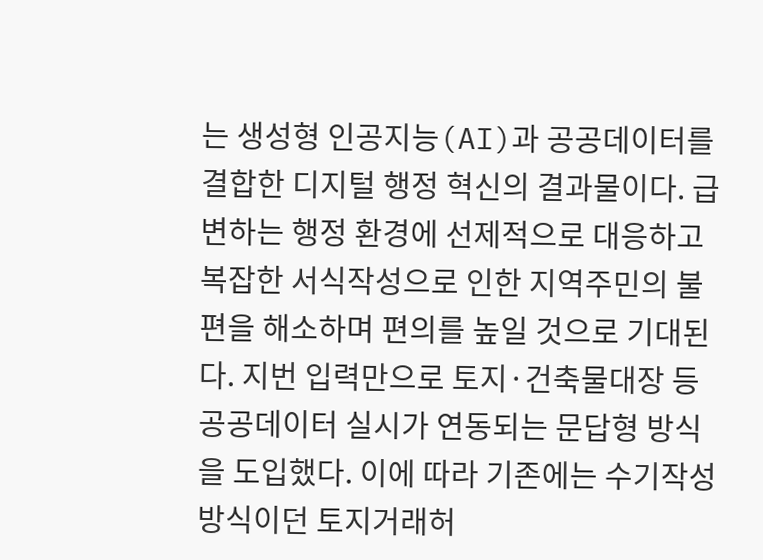는 생성형 인공지능(AI)과 공공데이터를 결합한 디지털 행정 혁신의 결과물이다. 급변하는 행정 환경에 선제적으로 대응하고 복잡한 서식작성으로 인한 지역주민의 불편을 해소하며 편의를 높일 것으로 기대된다. 지번 입력만으로 토지·건축물대장 등 공공데이터 실시가 연동되는 문답형 방식을 도입했다. 이에 따라 기존에는 수기작성 방식이던 토지거래허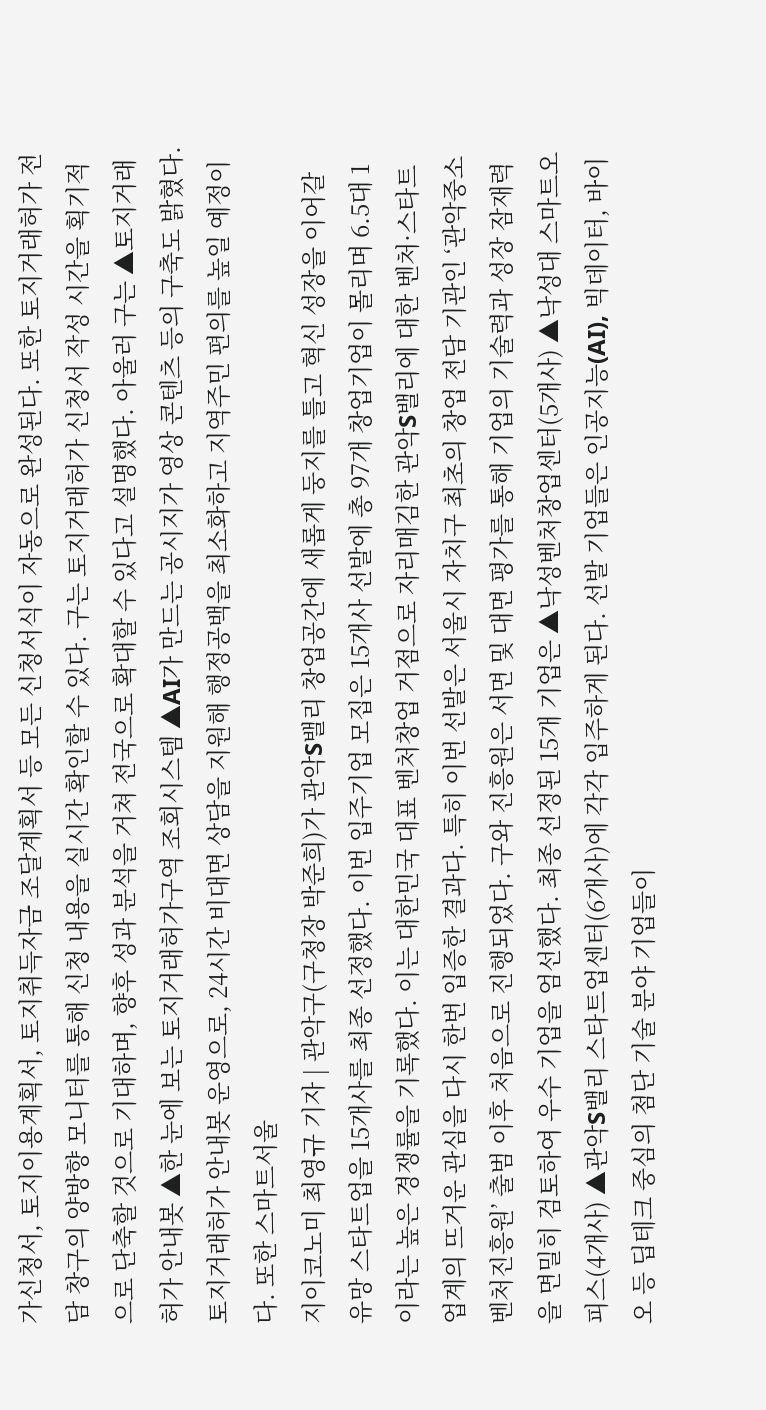가신청서, 토지이용계획서, 토지취득자금 조달계획서 등 모든 신청서식이 자동으로 완성된다. 또한 토지거래허가 전담 창구의 양방향 모니터를 통해 신청 내용을 실시간 확인할 수 있다. 구는 토지거래허가 신청서 작성 시간을 획기적으로 단축할 것으로 기대하며, 향후 성과 분석을 거쳐 전국으로 확대할 수 있다고 설명했다. 아울러 구는 ▲토지거래허가 안내봇 ▲한 눈에 보는 토지거래허가구역 조회시스템 ▲AI가 만드는 공시지가 영상 콘텐츠 등의 구축도 밝혔다. 토지거래허가 안내봇 운영으로, 24시간 비대면 상담을 지원해 행정공백을 최소화하고 지역주민 편의를 높일 예정이다. 또한 스마트서울
지이코노미 최영규 기자 | 관악구(구청장 박준희)가 관악S밸리 창업공간에 새롭게 둥지를 틀고 혁신 성장을 이어갈 유망 스타트업을 15개사를 최종 선정했다. 이번 입주기업 모집은 15개사 선발에 총 97개 창업기업이 몰리며 6.5대 1이라는 높은 경쟁률을 기록했다. 이는 대한민국 대표 벤처창업 거점으로 자리매김한 관악S밸리에 대한 벤처·스타트업계의 뜨거운 관심을 다시 한번 입증한 결과다. 특히 이번 선발은 서울시 자치구 최초의 창업 전담 기관인 ‘관악중소벤처진흥원’ 출범 이후 처음으로 진행되었다. 구와 진흥원은 서면 및 대면 평가를 통해 기업의 기술력과 성장 잠재력을 면밀히 검토하여 우수 기업을 엄선했다. 최종 선정된 15개 기업은 ▲낙성벤처창업센터(5개사) ▲낙성대 스마트오피스(4개사) ▲관악S밸리 스타트업센터(6개사)에 각각 입주하게 된다. 선발 기업들은 인공지능(AI), 빅데이터, 바이오 등 딥테크 중심의 첨단 기술 분야 기업들이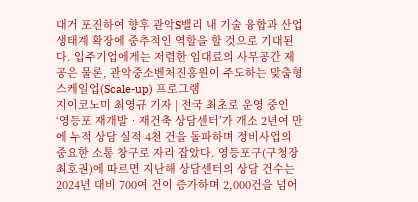대거 포진하여 향후 관악S밸리 내 기술 융합과 산업 생태계 확장에 중추적인 역할을 할 것으로 기대된다. 입주기업에게는 저렴한 임대료의 사무공간 제공은 물론, 관악중소벤처진흥원이 주도하는 맞춤형 스케일업(Scale-up) 프로그램
지이코노미 최영규 기자 | 전국 최초로 운영 중인 ‘영등포 재개발‧재건축 상담센터’가 개소 2년여 만에 누적 상담 실적 4천 건을 돌파하며 정비사업의 중요한 소통 창구로 자리 잡았다. 영등포구(구청장 최호권)에 따르면 지난해 상담센터의 상담 건수는 2024년 대비 700여 건이 증가하며 2,000건을 넘어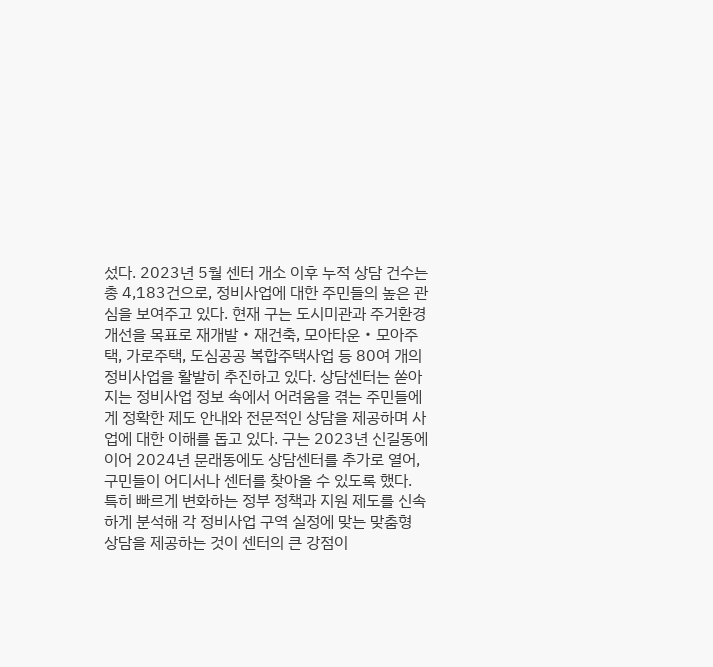섰다. 2023년 5월 센터 개소 이후 누적 상담 건수는 총 4,183건으로, 정비사업에 대한 주민들의 높은 관심을 보여주고 있다. 현재 구는 도시미관과 주거환경 개선을 목표로 재개발‧재건축, 모아타운‧모아주택, 가로주택, 도심공공 복합주택사업 등 80여 개의 정비사업을 활발히 추진하고 있다. 상담센터는 쏟아지는 정비사업 정보 속에서 어려움을 겪는 주민들에게 정확한 제도 안내와 전문적인 상담을 제공하며 사업에 대한 이해를 돕고 있다. 구는 2023년 신길동에 이어 2024년 문래동에도 상담센터를 추가로 열어, 구민들이 어디서나 센터를 찾아올 수 있도록 했다. 특히 빠르게 변화하는 정부 정책과 지원 제도를 신속하게 분석해 각 정비사업 구역 실정에 맞는 맞춤형 상담을 제공하는 것이 센터의 큰 강점이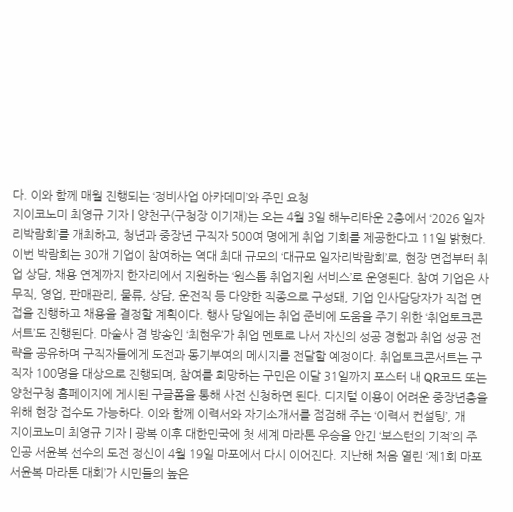다. 이와 함께 매월 진행되는 ‘정비사업 아카데미’와 주민 요청
지이코노미 최영규 기자 | 양천구(구청장 이기재)는 오는 4월 3일 해누리타운 2층에서 ‘2026 일자리박람회’를 개최하고, 청년과 중장년 구직자 500여 명에게 취업 기회를 제공한다고 11일 밝혔다. 이번 박람회는 30개 기업이 참여하는 역대 최대 규모의 ‘대규모 일자리박람회’로, 현장 면접부터 취업 상담, 채용 연계까지 한자리에서 지원하는 ‘원스톱 취업지원 서비스’로 운영된다. 참여 기업은 사무직, 영업, 판매관리, 물류, 상담, 운전직 등 다양한 직종으로 구성돼, 기업 인사담당자가 직접 면접을 진행하고 채용을 결정할 계획이다. 행사 당일에는 취업 준비에 도움을 주기 위한 ‘취업토크콘서트’도 진행된다. 마술사 겸 방송인 ‘최현우’가 취업 멘토로 나서 자신의 성공 경험과 취업 성공 전략을 공유하며 구직자들에게 도전과 동기부여의 메시지를 전달할 예정이다. 취업토크콘서트는 구직자 100명을 대상으로 진행되며, 참여를 희망하는 구민은 이달 31일까지 포스터 내 QR코드 또는 양천구청 홈페이지에 게시된 구글폼을 통해 사전 신청하면 된다. 디지털 이용이 어려운 중장년층을 위해 현장 접수도 가능하다. 이와 함께 이력서와 자기소개서를 점검해 주는 ‘이력서 컨설팅’, 개
지이코노미 최영규 기자 | 광복 이후 대한민국에 첫 세계 마라톤 우승을 안긴 ‘보스턴의 기적’의 주인공 서윤복 선수의 도전 정신이 4월 19일 마포에서 다시 이어진다. 지난해 처음 열린 ‘제1회 마포 서윤복 마라톤 대회’가 시민들의 높은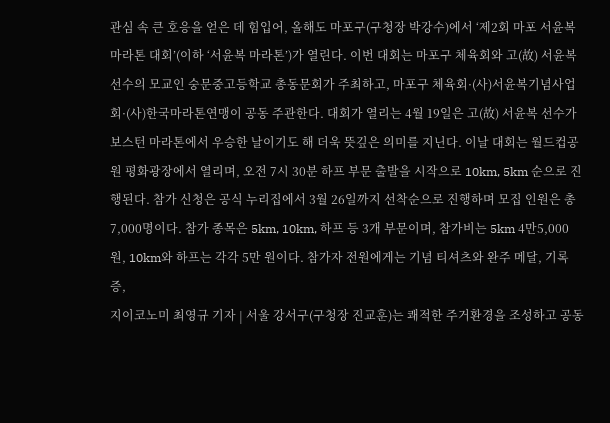관심 속 큰 호응을 얻은 데 힘입어, 올해도 마포구(구청장 박강수)에서 ‘제2회 마포 서윤복 마라톤 대회’(이하 ‘서윤복 마라톤’)가 열린다. 이번 대회는 마포구 체육회와 고(故) 서윤복 선수의 모교인 숭문중고등학교 총동문회가 주최하고, 마포구 체육회·(사)서윤복기념사업회·(사)한국마라톤연맹이 공동 주관한다. 대회가 열리는 4월 19일은 고(故) 서윤복 선수가 보스턴 마라톤에서 우승한 날이기도 해 더욱 뜻깊은 의미를 지닌다. 이날 대회는 월드컵공원 평화광장에서 열리며, 오전 7시 30분 하프 부문 출발을 시작으로 10km, 5km 순으로 진행된다. 참가 신청은 공식 누리집에서 3월 26일까지 선착순으로 진행하며 모집 인원은 총 7,000명이다. 참가 종목은 5km, 10km, 하프 등 3개 부문이며, 참가비는 5km 4만5,000원, 10km와 하프는 각각 5만 원이다. 참가자 전원에게는 기념 티셔츠와 완주 메달, 기록증,
지이코노미 최영규 기자 | 서울 강서구(구청장 진교훈)는 쾌적한 주거환경을 조성하고 공동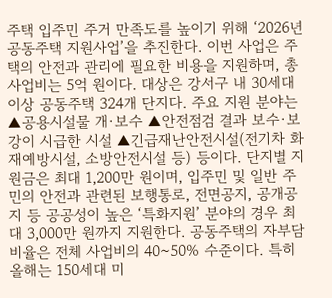주택 입주민 주거 만족도를 높이기 위해 ‘2026년 공동주택 지원사업’을 추진한다. 이번 사업은 주택의 안전과 관리에 필요한 비용을 지원하며, 총사업비는 5억 원이다. 대상은 강서구 내 30세대 이상 공동주택 324개 단지다. 주요 지원 분야는 ▲공용시설물 개·보수 ▲안전점검 결과 보수·보강이 시급한 시설 ▲긴급재난안전시설(전기차 화재예방시설, 소방안전시설 등) 등이다. 단지별 지원금은 최대 1,200만 원이며, 입주민 및 일반 주민의 안전과 관련된 보행통로, 전면공지, 공개공지 등 공공성이 높은 ‘특화지원’ 분야의 경우 최대 3,000만 원까지 지원한다. 공동주택의 자부담 비율은 전체 사업비의 40~50% 수준이다. 특히 올해는 150세대 미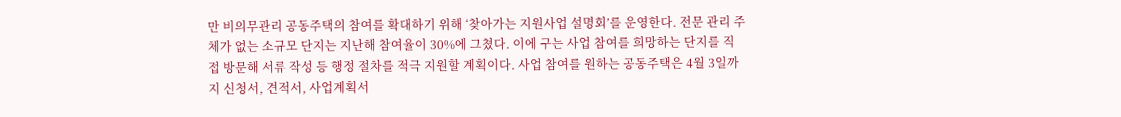만 비의무관리 공동주택의 참여를 확대하기 위해 ‘찾아가는 지원사업 설명회’를 운영한다. 전문 관리 주체가 없는 소규모 단지는 지난해 참여율이 30%에 그쳤다. 이에 구는 사업 참여를 희망하는 단지를 직접 방문해 서류 작성 등 행정 절차를 적극 지원할 계획이다. 사업 참여를 원하는 공동주택은 4월 3일까지 신청서, 견적서, 사업계획서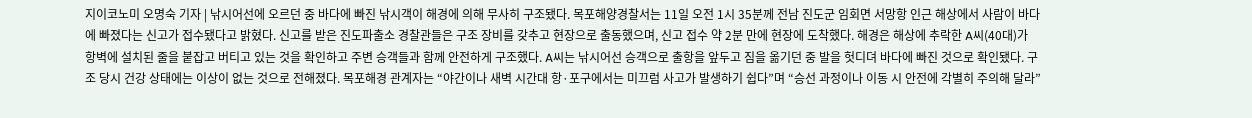지이코노미 오명숙 기자 | 낚시어선에 오르던 중 바다에 빠진 낚시객이 해경에 의해 무사히 구조됐다. 목포해양경찰서는 11일 오전 1시 35분께 전남 진도군 임회면 서망항 인근 해상에서 사람이 바다에 빠졌다는 신고가 접수됐다고 밝혔다. 신고를 받은 진도파출소 경찰관들은 구조 장비를 갖추고 현장으로 출동했으며, 신고 접수 약 2분 만에 현장에 도착했다. 해경은 해상에 추락한 A씨(40대)가 항벽에 설치된 줄을 붙잡고 버티고 있는 것을 확인하고 주변 승객들과 함께 안전하게 구조했다. A씨는 낚시어선 승객으로 출항을 앞두고 짐을 옮기던 중 발을 헛디뎌 바다에 빠진 것으로 확인됐다. 구조 당시 건강 상태에는 이상이 없는 것으로 전해졌다. 목포해경 관계자는 “야간이나 새벽 시간대 항·포구에서는 미끄럼 사고가 발생하기 쉽다”며 “승선 과정이나 이동 시 안전에 각별히 주의해 달라”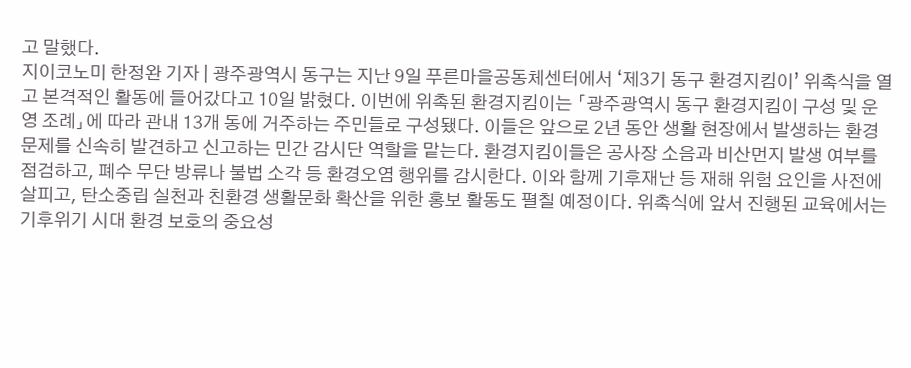고 말했다.
지이코노미 한정완 기자 | 광주광역시 동구는 지난 9일 푸른마을공동체센터에서 ‘제3기 동구 환경지킴이’ 위촉식을 열고 본격적인 활동에 들어갔다고 10일 밝혔다. 이번에 위촉된 환경지킴이는 「광주광역시 동구 환경지킴이 구성 및 운영 조례」에 따라 관내 13개 동에 거주하는 주민들로 구성됐다. 이들은 앞으로 2년 동안 생활 현장에서 발생하는 환경 문제를 신속히 발견하고 신고하는 민간 감시단 역할을 맡는다. 환경지킴이들은 공사장 소음과 비산먼지 발생 여부를 점검하고, 폐수 무단 방류나 불법 소각 등 환경오염 행위를 감시한다. 이와 함께 기후재난 등 재해 위험 요인을 사전에 살피고, 탄소중립 실천과 친환경 생활문화 확산을 위한 홍보 활동도 펼칠 예정이다. 위촉식에 앞서 진행된 교육에서는 기후위기 시대 환경 보호의 중요성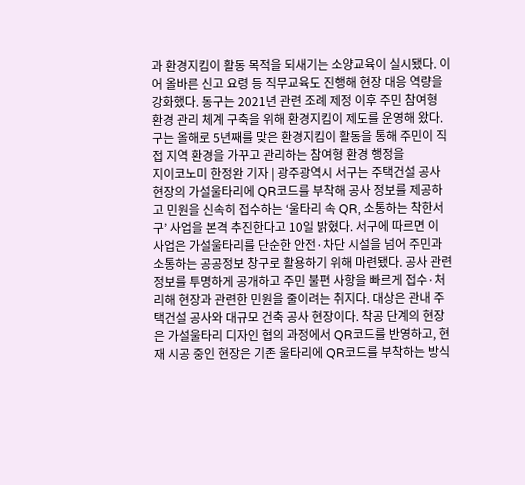과 환경지킴이 활동 목적을 되새기는 소양교육이 실시됐다. 이어 올바른 신고 요령 등 직무교육도 진행해 현장 대응 역량을 강화했다. 동구는 2021년 관련 조례 제정 이후 주민 참여형 환경 관리 체계 구축을 위해 환경지킴이 제도를 운영해 왔다. 구는 올해로 5년째를 맞은 환경지킴이 활동을 통해 주민이 직접 지역 환경을 가꾸고 관리하는 참여형 환경 행정을
지이코노미 한정완 기자 | 광주광역시 서구는 주택건설 공사 현장의 가설울타리에 QR코드를 부착해 공사 정보를 제공하고 민원을 신속히 접수하는 ‘울타리 속 QR, 소통하는 착한서구’ 사업을 본격 추진한다고 10일 밝혔다. 서구에 따르면 이 사업은 가설울타리를 단순한 안전·차단 시설을 넘어 주민과 소통하는 공공정보 창구로 활용하기 위해 마련됐다. 공사 관련 정보를 투명하게 공개하고 주민 불편 사항을 빠르게 접수·처리해 현장과 관련한 민원을 줄이려는 취지다. 대상은 관내 주택건설 공사와 대규모 건축 공사 현장이다. 착공 단계의 현장은 가설울타리 디자인 협의 과정에서 QR코드를 반영하고, 현재 시공 중인 현장은 기존 울타리에 QR코드를 부착하는 방식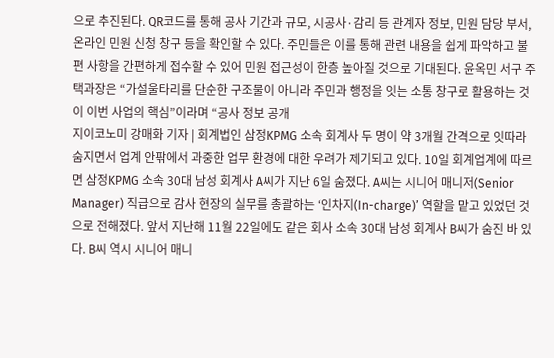으로 추진된다. QR코드를 통해 공사 기간과 규모, 시공사·감리 등 관계자 정보, 민원 담당 부서, 온라인 민원 신청 창구 등을 확인할 수 있다. 주민들은 이를 통해 관련 내용을 쉽게 파악하고 불편 사항을 간편하게 접수할 수 있어 민원 접근성이 한층 높아질 것으로 기대된다. 윤옥민 서구 주택과장은 “가설울타리를 단순한 구조물이 아니라 주민과 행정을 잇는 소통 창구로 활용하는 것이 이번 사업의 핵심”이라며 “공사 정보 공개
지이코노미 강매화 기자 | 회계법인 삼정KPMG 소속 회계사 두 명이 약 3개월 간격으로 잇따라 숨지면서 업계 안팎에서 과중한 업무 환경에 대한 우려가 제기되고 있다. 10일 회계업계에 따르면 삼정KPMG 소속 30대 남성 회계사 A씨가 지난 6일 숨졌다. A씨는 시니어 매니저(Senior Manager) 직급으로 감사 현장의 실무를 총괄하는 ‘인차지(In-charge)’ 역할을 맡고 있었던 것으로 전해졌다. 앞서 지난해 11월 22일에도 같은 회사 소속 30대 남성 회계사 B씨가 숨진 바 있다. B씨 역시 시니어 매니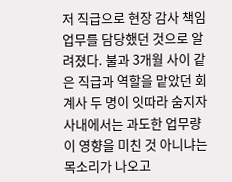저 직급으로 현장 감사 책임 업무를 담당했던 것으로 알려졌다. 불과 3개월 사이 같은 직급과 역할을 맡았던 회계사 두 명이 잇따라 숨지자 사내에서는 과도한 업무량이 영향을 미친 것 아니냐는 목소리가 나오고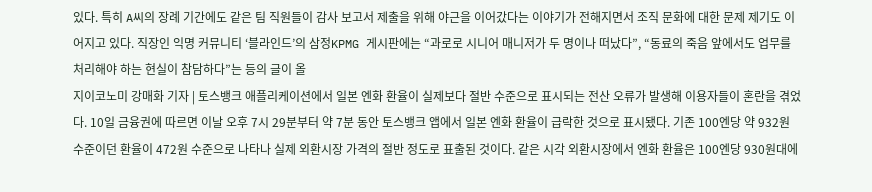있다. 특히 A씨의 장례 기간에도 같은 팀 직원들이 감사 보고서 제출을 위해 야근을 이어갔다는 이야기가 전해지면서 조직 문화에 대한 문제 제기도 이어지고 있다. 직장인 익명 커뮤니티 ‘블라인드’의 삼정KPMG 게시판에는 “과로로 시니어 매니저가 두 명이나 떠났다”, “동료의 죽음 앞에서도 업무를 처리해야 하는 현실이 참담하다”는 등의 글이 올
지이코노미 강매화 기자 | 토스뱅크 애플리케이션에서 일본 엔화 환율이 실제보다 절반 수준으로 표시되는 전산 오류가 발생해 이용자들이 혼란을 겪었다. 10일 금융권에 따르면 이날 오후 7시 29분부터 약 7분 동안 토스뱅크 앱에서 일본 엔화 환율이 급락한 것으로 표시됐다. 기존 100엔당 약 932원 수준이던 환율이 472원 수준으로 나타나 실제 외환시장 가격의 절반 정도로 표출된 것이다. 같은 시각 외환시장에서 엔화 환율은 100엔당 930원대에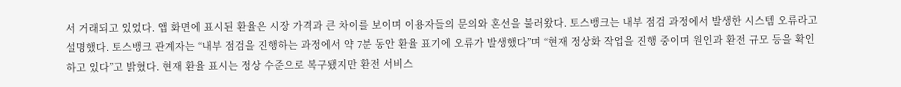서 거래되고 있었다. 앱 화면에 표시된 환율은 시장 가격과 큰 차이를 보이며 이용자들의 문의와 혼선을 불러왔다. 토스뱅크는 내부 점검 과정에서 발생한 시스템 오류라고 설명했다. 토스뱅크 관계자는 “내부 점검을 진행하는 과정에서 약 7분 동안 환율 표기에 오류가 발생했다”며 “현재 정상화 작업을 진행 중이며 원인과 환전 규모 등을 확인하고 있다”고 밝혔다. 현재 환율 표시는 정상 수준으로 복구됐지만 환전 서비스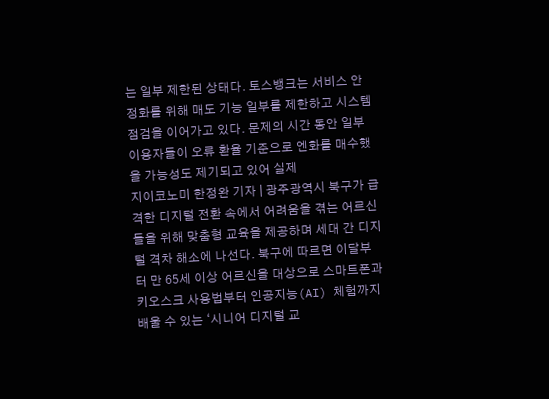는 일부 제한된 상태다. 토스뱅크는 서비스 안정화를 위해 매도 기능 일부를 제한하고 시스템 점검을 이어가고 있다. 문제의 시간 동안 일부 이용자들이 오류 환율 기준으로 엔화를 매수했을 가능성도 제기되고 있어 실제
지이코노미 한정완 기자 | 광주광역시 북구가 급격한 디지털 전환 속에서 어려움을 겪는 어르신들을 위해 맞춤형 교육을 제공하며 세대 간 디지털 격차 해소에 나선다. 북구에 따르면 이달부터 만 65세 이상 어르신을 대상으로 스마트폰과 키오스크 사용법부터 인공지능(AI) 체험까지 배울 수 있는 ‘시니어 디지털 교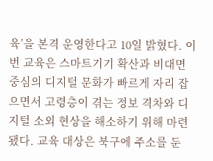육’을 본격 운영한다고 10일 밝혔다. 이번 교육은 스마트기기 확산과 비대면 중심의 디지털 문화가 빠르게 자리 잡으면서 고령층이 겪는 정보 격차와 디지털 소외 현상을 해소하기 위해 마련됐다. 교육 대상은 북구에 주소를 둔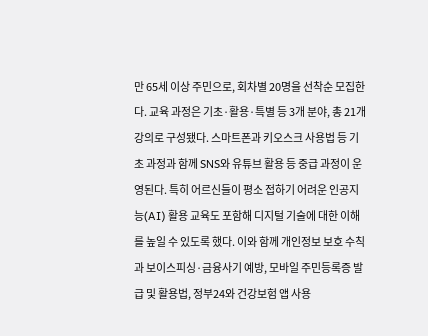만 65세 이상 주민으로, 회차별 20명을 선착순 모집한다. 교육 과정은 기초·활용·특별 등 3개 분야, 총 21개 강의로 구성됐다. 스마트폰과 키오스크 사용법 등 기초 과정과 함께 SNS와 유튜브 활용 등 중급 과정이 운영된다. 특히 어르신들이 평소 접하기 어려운 인공지능(AI) 활용 교육도 포함해 디지털 기술에 대한 이해를 높일 수 있도록 했다. 이와 함께 개인정보 보호 수칙과 보이스피싱·금융사기 예방, 모바일 주민등록증 발급 및 활용법, 정부24와 건강보험 앱 사용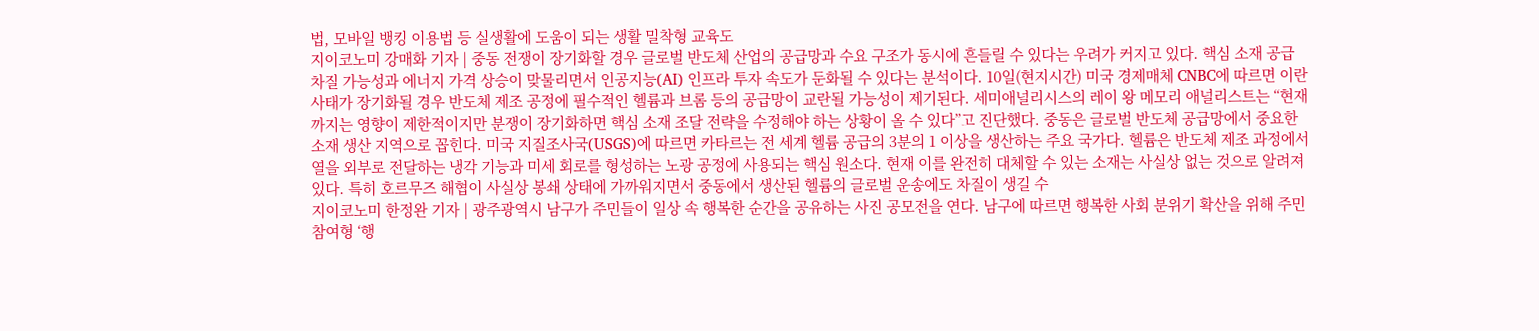법, 모바일 뱅킹 이용법 등 실생활에 도움이 되는 생활 밀착형 교육도
지이코노미 강매화 기자 | 중동 전쟁이 장기화할 경우 글로벌 반도체 산업의 공급망과 수요 구조가 동시에 흔들릴 수 있다는 우려가 커지고 있다. 핵심 소재 공급 차질 가능성과 에너지 가격 상승이 맞물리면서 인공지능(AI) 인프라 투자 속도가 둔화될 수 있다는 분석이다. 10일(현지시간) 미국 경제매체 CNBC에 따르면 이란 사태가 장기화될 경우 반도체 제조 공정에 필수적인 헬륨과 브롬 등의 공급망이 교란될 가능성이 제기된다. 세미애널리시스의 레이 왕 메모리 애널리스트는 “현재까지는 영향이 제한적이지만 분쟁이 장기화하면 핵심 소재 조달 전략을 수정해야 하는 상황이 올 수 있다”고 진단했다. 중동은 글로벌 반도체 공급망에서 중요한 소재 생산 지역으로 꼽힌다. 미국 지질조사국(USGS)에 따르면 카타르는 전 세계 헬륨 공급의 3분의 1 이상을 생산하는 주요 국가다. 헬륨은 반도체 제조 과정에서 열을 외부로 전달하는 냉각 기능과 미세 회로를 형성하는 노광 공정에 사용되는 핵심 원소다. 현재 이를 완전히 대체할 수 있는 소재는 사실상 없는 것으로 알려져 있다. 특히 호르무즈 해협이 사실상 봉쇄 상태에 가까워지면서 중동에서 생산된 헬륨의 글로벌 운송에도 차질이 생길 수
지이코노미 한정완 기자 | 광주광역시 남구가 주민들이 일상 속 행복한 순간을 공유하는 사진 공모전을 연다. 남구에 따르면 행복한 사회 분위기 확산을 위해 주민 참여형 ‘행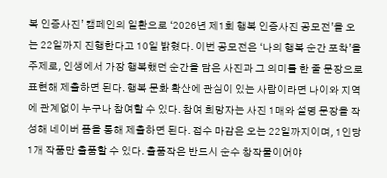복 인증사진’ 캠페인의 일환으로 ‘2026년 제1회 행복 인증사진 공모전’을 오는 22일까지 진행한다고 10일 밝혔다. 이번 공모전은 ‘나의 행복 순간 포착’을 주제로, 인생에서 가장 행복했던 순간을 담은 사진과 그 의미를 한 줄 문장으로 표현해 제출하면 된다. 행복 문화 확산에 관심이 있는 사람이라면 나이와 지역에 관계없이 누구나 참여할 수 있다. 참여 희망자는 사진 1매와 설명 문장을 작성해 네이버 폼을 통해 제출하면 된다. 접수 마감은 오는 22일까지이며, 1인당 1개 작품만 출품할 수 있다. 출품작은 반드시 순수 창작물이어야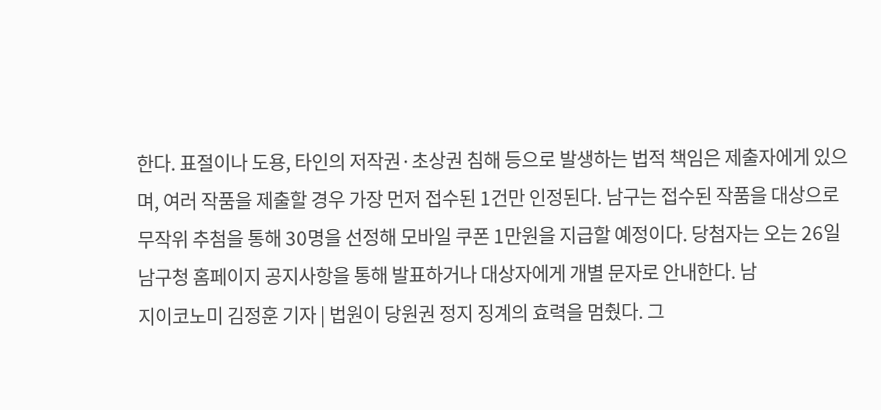한다. 표절이나 도용, 타인의 저작권·초상권 침해 등으로 발생하는 법적 책임은 제출자에게 있으며, 여러 작품을 제출할 경우 가장 먼저 접수된 1건만 인정된다. 남구는 접수된 작품을 대상으로 무작위 추첨을 통해 30명을 선정해 모바일 쿠폰 1만원을 지급할 예정이다. 당첨자는 오는 26일 남구청 홈페이지 공지사항을 통해 발표하거나 대상자에게 개별 문자로 안내한다. 남
지이코노미 김정훈 기자 | 법원이 당원권 정지 징계의 효력을 멈췄다. 그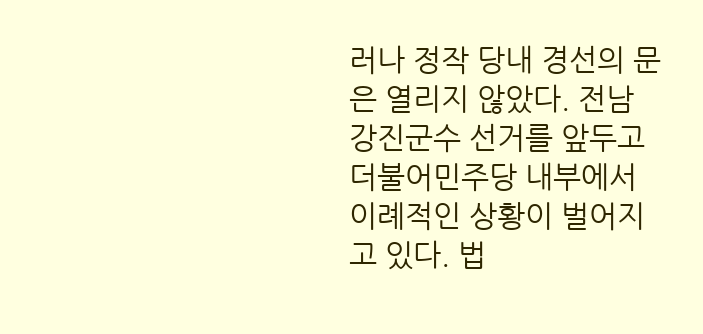러나 정작 당내 경선의 문은 열리지 않았다. 전남 강진군수 선거를 앞두고 더불어민주당 내부에서 이례적인 상황이 벌어지고 있다. 법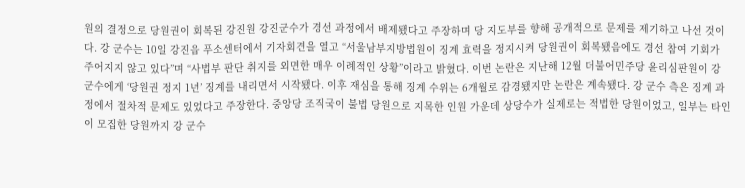원의 결정으로 당원권이 회복된 강진원 강진군수가 경선 과정에서 배제됐다고 주장하며 당 지도부를 향해 공개적으로 문제를 제기하고 나선 것이다. 강 군수는 10일 강진읍 푸소센터에서 기자회견을 열고 “서울남부지방법원이 징계 효력을 정지시켜 당원권이 회복됐음에도 경선 참여 기회가 주어지지 않고 있다”며 “사법부 판단 취지를 외면한 매우 이례적인 상황”이라고 밝혔다. 이번 논란은 지난해 12월 더불어민주당 윤리심판원이 강 군수에게 ‘당원권 정지 1년’ 징계를 내리면서 시작됐다. 이후 재심을 통해 징계 수위는 6개월로 감경됐지만 논란은 계속됐다. 강 군수 측은 징계 과정에서 절차적 문제도 있었다고 주장한다. 중앙당 조직국이 불법 당원으로 지목한 인원 가운데 상당수가 실제로는 적법한 당원이었고, 일부는 타인이 모집한 당원까지 강 군수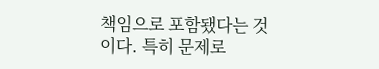책임으로 포함됐다는 것이다. 특히 문제로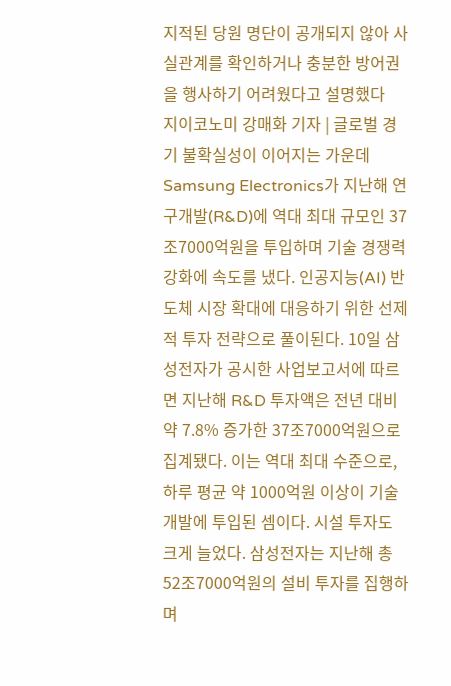지적된 당원 명단이 공개되지 않아 사실관계를 확인하거나 충분한 방어권을 행사하기 어려웠다고 설명했다
지이코노미 강매화 기자 | 글로벌 경기 불확실성이 이어지는 가운데 Samsung Electronics가 지난해 연구개발(R&D)에 역대 최대 규모인 37조7000억원을 투입하며 기술 경쟁력 강화에 속도를 냈다. 인공지능(AI) 반도체 시장 확대에 대응하기 위한 선제적 투자 전략으로 풀이된다. 10일 삼성전자가 공시한 사업보고서에 따르면 지난해 R&D 투자액은 전년 대비 약 7.8% 증가한 37조7000억원으로 집계됐다. 이는 역대 최대 수준으로, 하루 평균 약 1000억원 이상이 기술 개발에 투입된 셈이다. 시설 투자도 크게 늘었다. 삼성전자는 지난해 총 52조7000억원의 설비 투자를 집행하며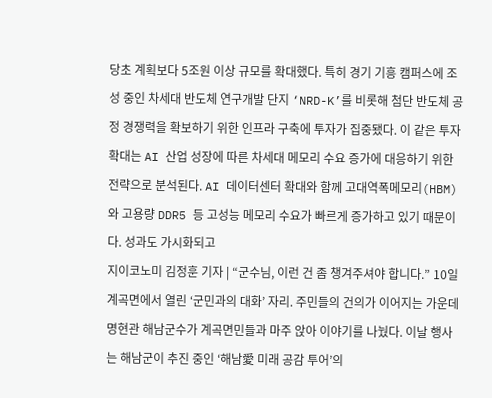당초 계획보다 5조원 이상 규모를 확대했다. 특히 경기 기흥 캠퍼스에 조성 중인 차세대 반도체 연구개발 단지 ‘NRD-K’를 비롯해 첨단 반도체 공정 경쟁력을 확보하기 위한 인프라 구축에 투자가 집중됐다. 이 같은 투자 확대는 AI 산업 성장에 따른 차세대 메모리 수요 증가에 대응하기 위한 전략으로 분석된다. AI 데이터센터 확대와 함께 고대역폭메모리(HBM)와 고용량 DDR5 등 고성능 메모리 수요가 빠르게 증가하고 있기 때문이다. 성과도 가시화되고
지이코노미 김정훈 기자 | “군수님, 이런 건 좀 챙겨주셔야 합니다.” 10일 계곡면에서 열린 ‘군민과의 대화’ 자리. 주민들의 건의가 이어지는 가운데 명현관 해남군수가 계곡면민들과 마주 앉아 이야기를 나눴다. 이날 행사는 해남군이 추진 중인 ‘해남愛 미래 공감 투어’의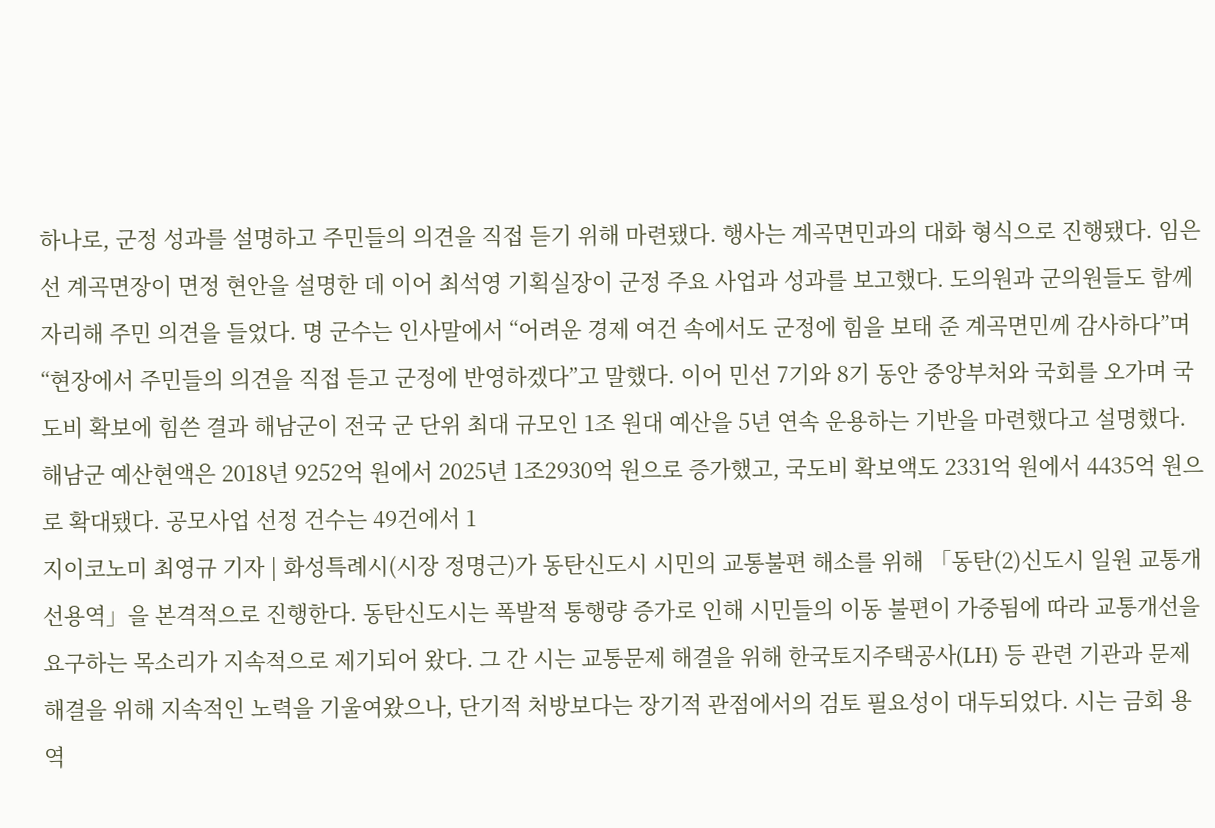하나로, 군정 성과를 설명하고 주민들의 의견을 직접 듣기 위해 마련됐다. 행사는 계곡면민과의 대화 형식으로 진행됐다. 임은선 계곡면장이 면정 현안을 설명한 데 이어 최석영 기획실장이 군정 주요 사업과 성과를 보고했다. 도의원과 군의원들도 함께 자리해 주민 의견을 들었다. 명 군수는 인사말에서 “어려운 경제 여건 속에서도 군정에 힘을 보태 준 계곡면민께 감사하다”며 “현장에서 주민들의 의견을 직접 듣고 군정에 반영하겠다”고 말했다. 이어 민선 7기와 8기 동안 중앙부처와 국회를 오가며 국도비 확보에 힘쓴 결과 해남군이 전국 군 단위 최대 규모인 1조 원대 예산을 5년 연속 운용하는 기반을 마련했다고 설명했다. 해남군 예산현액은 2018년 9252억 원에서 2025년 1조2930억 원으로 증가했고, 국도비 확보액도 2331억 원에서 4435억 원으로 확대됐다. 공모사업 선정 건수는 49건에서 1
지이코노미 최영규 기자 | 화성특례시(시장 정명근)가 동탄신도시 시민의 교통불편 해소를 위해 「동탄(2)신도시 일원 교통개선용역」을 본격적으로 진행한다. 동탄신도시는 폭발적 통행량 증가로 인해 시민들의 이동 불편이 가중됨에 따라 교통개선을 요구하는 목소리가 지속적으로 제기되어 왔다. 그 간 시는 교통문제 해결을 위해 한국토지주택공사(LH) 등 관련 기관과 문제 해결을 위해 지속적인 노력을 기울여왔으나, 단기적 처방보다는 장기적 관점에서의 검토 필요성이 대두되었다. 시는 금회 용역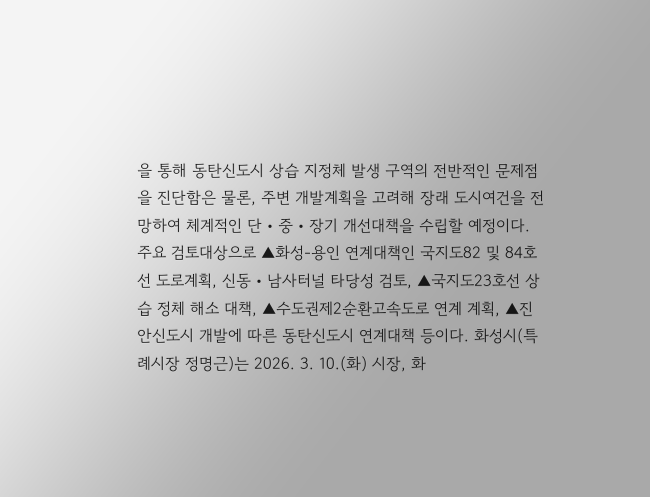을 통해 동탄신도시 상습 지정체 발생 구역의 전반적인 문제점을 진단함은 물론, 주변 개발계획을 고려해 장래 도시여건을 전망하여 체계적인 단・중・장기 개선대책을 수립할 예정이다. 주요 검토대상으로 ▲화성-용인 연계대책인 국지도82 및 84호선 도로계획, 신동・남사터널 타당성 검토, ▲국지도23호선 상습 정체 해소 대책, ▲수도권제2순환고속도로 연계 계획, ▲진안신도시 개발에 따른 동탄신도시 연계대책 등이다. 화성시(특례시장 정명근)는 2026. 3. 10.(화) 시장, 화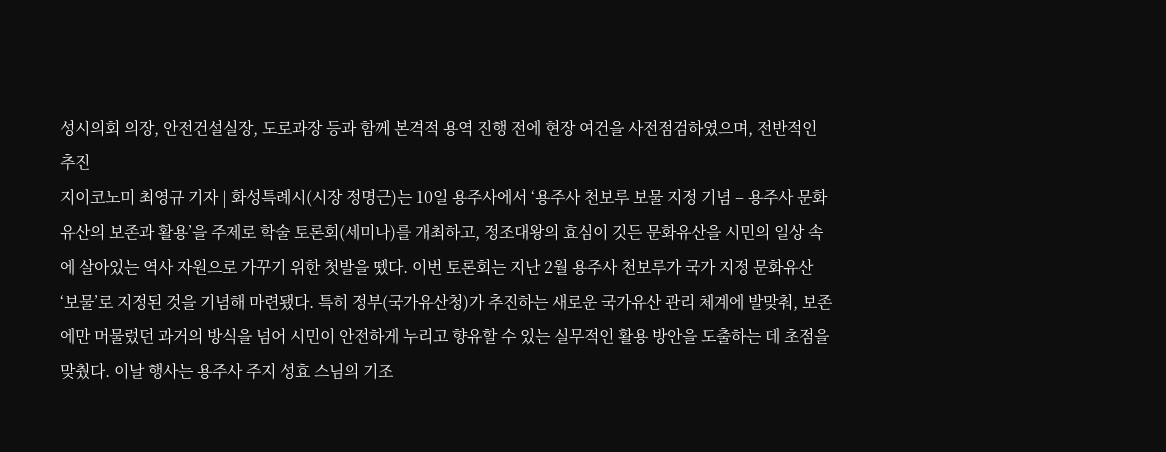성시의회 의장, 안전건설실장, 도로과장 등과 함께 본격적 용역 진행 전에 현장 여건을 사전점검하였으며, 전반적인 추진
지이코노미 최영규 기자 | 화성특례시(시장 정명근)는 10일 용주사에서 ‘용주사 천보루 보물 지정 기념 – 용주사 문화유산의 보존과 활용’을 주제로 학술 토론회(세미나)를 개최하고, 정조대왕의 효심이 깃든 문화유산을 시민의 일상 속에 살아있는 역사 자원으로 가꾸기 위한 첫발을 뗐다. 이번 토론회는 지난 2월 용주사 천보루가 국가 지정 문화유산 ‘보물’로 지정된 것을 기념해 마련됐다. 특히 정부(국가유산청)가 추진하는 새로운 국가유산 관리 체계에 발맞춰, 보존에만 머물렀던 과거의 방식을 넘어 시민이 안전하게 누리고 향유할 수 있는 실무적인 활용 방안을 도출하는 데 초점을 맞췄다. 이날 행사는 용주사 주지 성효 스님의 기조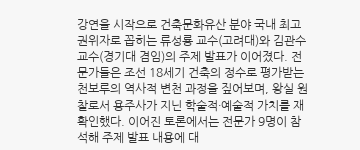강연을 시작으로 건축문화유산 분야 국내 최고 권위자로 꼽히는 류성룡 교수(고려대)와 김관수 교수(경기대 겸임)의 주제 발표가 이어졌다. 전문가들은 조선 18세기 건축의 정수로 평가받는 천보루의 역사적 변천 과정을 짚어보며, 왕실 원찰로서 용주사가 지닌 학술적·예술적 가치를 재확인했다. 이어진 토론에서는 전문가 9명이 참석해 주제 발표 내용에 대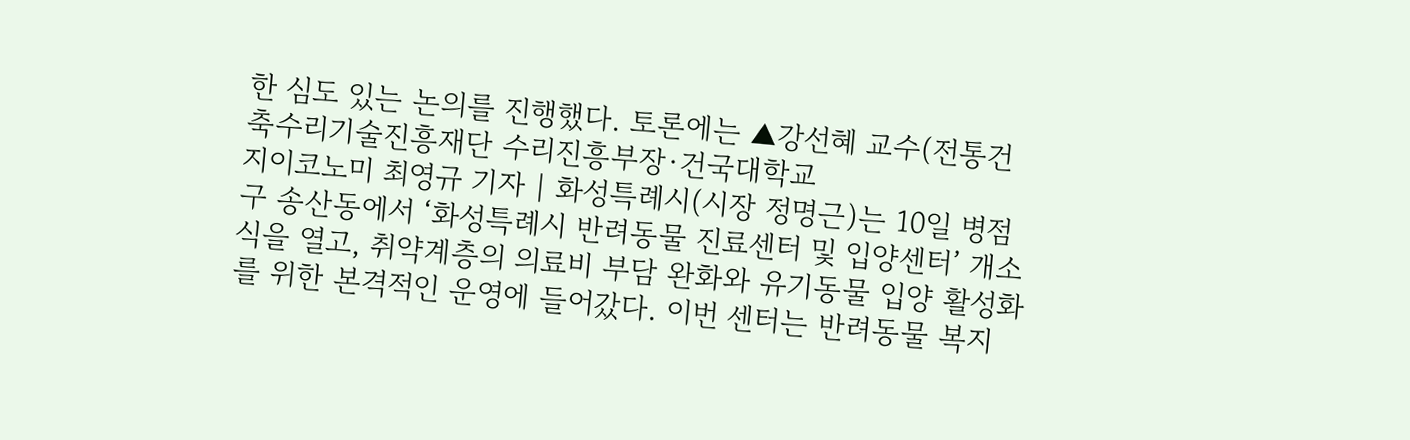한 심도 있는 논의를 진행했다. 토론에는 ▲강선혜 교수(전통건축수리기술진흥재단 수리진흥부장·건국대학교
지이코노미 최영규 기자 | 화성특례시(시장 정명근)는 10일 병점구 송산동에서 ‘화성특례시 반려동물 진료센터 및 입양센터’ 개소식을 열고, 취약계층의 의료비 부담 완화와 유기동물 입양 활성화를 위한 본격적인 운영에 들어갔다. 이번 센터는 반려동물 복지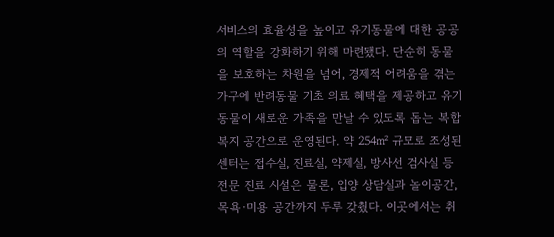서비스의 효율성을 높이고 유기동물에 대한 공공의 역할을 강화하기 위해 마련됐다. 단순히 동물을 보호하는 차원을 넘어, 경제적 어려움을 겪는 가구에 반려동물 기초 의료 혜택을 제공하고 유기동물이 새로운 가족을 만날 수 있도록 돕는 복합 복지 공간으로 운영된다. 약 254㎡ 규모로 조성된 센터는 접수실, 진료실, 약제실, 방사선 검사실 등 전문 진료 시설은 물론, 입양 상담실과 놀이공간, 목욕·미용 공간까지 두루 갖췄다. 이곳에서는 취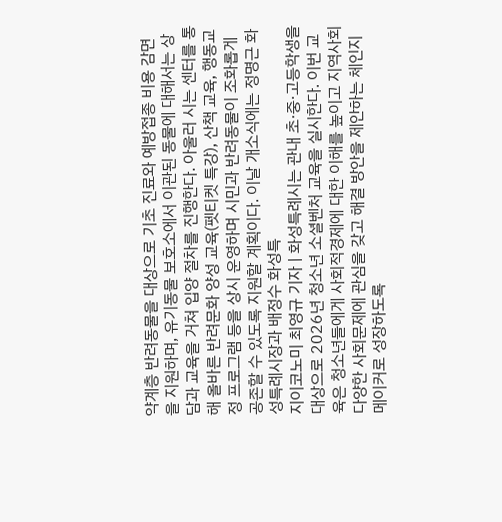약계층 반려동물을 대상으로 기초 진료와 예방접종 비용 감면을 지원하며, 유기동물 보호소에서 이관된 동물에 대해서는 상담과 교육을 거쳐 입양 절차를 진행한다. 아울러 시는 센터를 통해 올바른 반려문화 양성 교육(펫티켓 특강), 산책 교육, 행동교정 프로그램 등을 상시 운영하며 시민과 반려동물이 조화롭게 공존할 수 있도록 지원할 계획이다. 이날 개소식에는 정명근 화성특례시장과 배정수 화성특
지이코노미 최영규 기자 | 화성특례시는 관내 초·중·고등학생을 대상으로 2026년 청소년 소셜벤처 교육을 실시한다. 이번 교육은 청소년들에게 사회적경제에 대한 이해를 높이고 지역사회 다양한 사회문제에 관심을 갖고 해결 방안을 제안하는 체인지메이커로 성장하도록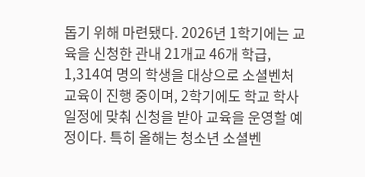돕기 위해 마련됐다. 2026년 1학기에는 교육을 신청한 관내 21개교 46개 학급, 1,314여 명의 학생을 대상으로 소셜벤처 교육이 진행 중이며, 2학기에도 학교 학사 일정에 맞춰 신청을 받아 교육을 운영할 예정이다. 특히 올해는 청소년 소셜벤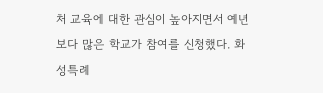처 교육에 대한 관심이 높아지면서 예년보다 많은 학교가 참여를 신청했다. 화성특례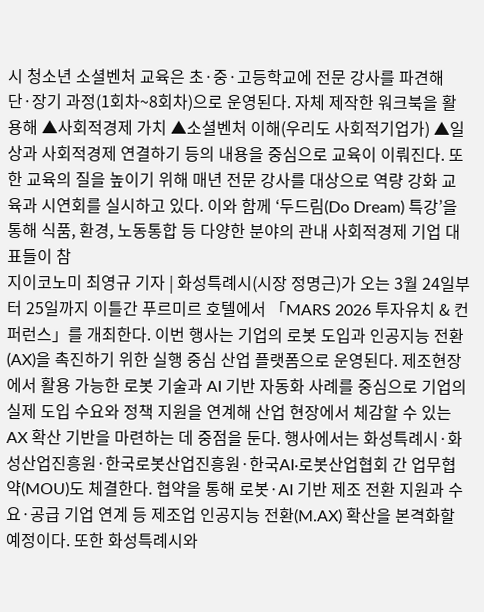시 청소년 소셜벤처 교육은 초·중·고등학교에 전문 강사를 파견해 단·장기 과정(1회차~8회차)으로 운영된다. 자체 제작한 워크북을 활용해 ▲사회적경제 가치 ▲소셜벤처 이해(우리도 사회적기업가) ▲일상과 사회적경제 연결하기 등의 내용을 중심으로 교육이 이뤄진다. 또한 교육의 질을 높이기 위해 매년 전문 강사를 대상으로 역량 강화 교육과 시연회를 실시하고 있다. 이와 함께 ‘두드림(Do Dream) 특강’을 통해 식품, 환경, 노동통합 등 다양한 분야의 관내 사회적경제 기업 대표들이 참
지이코노미 최영규 기자 | 화성특례시(시장 정명근)가 오는 3월 24일부터 25일까지 이틀간 푸르미르 호텔에서 「MARS 2026 투자유치 & 컨퍼런스」를 개최한다. 이번 행사는 기업의 로봇 도입과 인공지능 전환(AX)을 촉진하기 위한 실행 중심 산업 플랫폼으로 운영된다. 제조현장에서 활용 가능한 로봇 기술과 AI 기반 자동화 사례를 중심으로 기업의 실제 도입 수요와 정책 지원을 연계해 산업 현장에서 체감할 수 있는 AX 확산 기반을 마련하는 데 중점을 둔다. 행사에서는 화성특례시·화성산업진흥원·한국로봇산업진흥원·한국AI·로봇산업협회 간 업무협약(MOU)도 체결한다. 협약을 통해 로봇·AI 기반 제조 전환 지원과 수요·공급 기업 연계 등 제조업 인공지능 전환(M.AX) 확산을 본격화할 예정이다. 또한 화성특례시와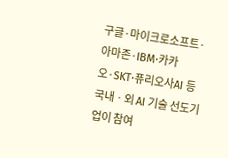구글·마이크로소프트·아마존·IBM·카카오·SKT·퓨리오사AI 등 국내ㆍ외 AI 기술 선도기업이 참여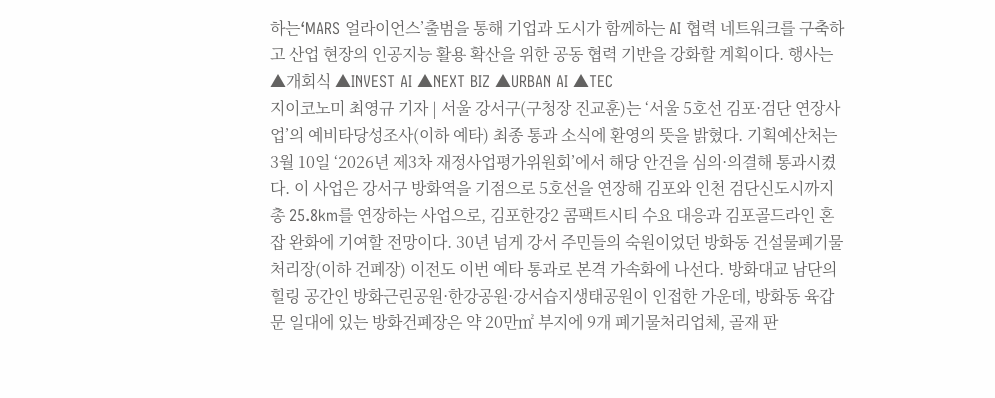하는‘MARS 얼라이언스’출범을 통해 기업과 도시가 함께하는 AI 협력 네트워크를 구축하고 산업 현장의 인공지능 활용 확산을 위한 공동 협력 기반을 강화할 계획이다. 행사는 ▲개회식 ▲INVEST AI ▲NEXT BIZ ▲URBAN AI ▲TEC
지이코노미 최영규 기자 | 서울 강서구(구청장 진교훈)는 ‘서울 5호선 김포·검단 연장사업’의 예비타당성조사(이하 예타) 최종 통과 소식에 환영의 뜻을 밝혔다. 기획예산처는 3월 10일 ‘2026년 제3차 재정사업평가위원회’에서 해당 안건을 심의·의결해 통과시켰다. 이 사업은 강서구 방화역을 기점으로 5호선을 연장해 김포와 인천 검단신도시까지 총 25.8km를 연장하는 사업으로, 김포한강2 콤팩트시티 수요 대응과 김포골드라인 혼잡 완화에 기여할 전망이다. 30년 넘게 강서 주민들의 숙원이었던 방화동 건설물폐기물처리장(이하 건폐장) 이전도 이번 예타 통과로 본격 가속화에 나선다. 방화대교 남단의 힐링 공간인 방화근린공원·한강공원·강서습지생태공원이 인접한 가운데, 방화동 육갑문 일대에 있는 방화건폐장은 약 20만㎡ 부지에 9개 폐기물처리업체, 골재 판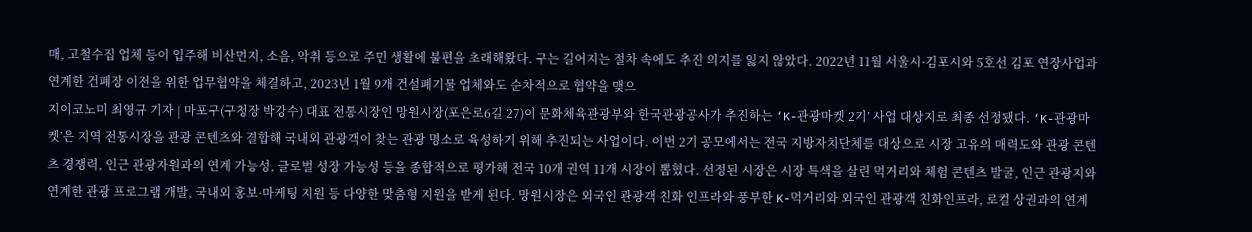매, 고철수집 업체 등이 입주해 비산먼지, 소음, 악취 등으로 주민 생활에 불편을 초래해왔다. 구는 길어지는 절차 속에도 추진 의지를 잃지 않았다. 2022년 11월 서울시·김포시와 5호선 김포 연장사업과 연계한 건폐장 이전을 위한 업무협약을 체결하고, 2023년 1월 9개 건설폐기물 업체와도 순차적으로 협약을 맺으
지이코노미 최영규 기자 | 마포구(구청장 박강수) 대표 전통시장인 망원시장(포은로6길 27)이 문화체육관광부와 한국관광공사가 추진하는 ‘K-관광마켓 2기’ 사업 대상지로 최종 선정됐다. ‘K-관광마켓’은 지역 전통시장을 관광 콘텐츠와 결합해 국내외 관광객이 찾는 관광 명소로 육성하기 위해 추진되는 사업이다. 이번 2기 공모에서는 전국 지방자치단체를 대상으로 시장 고유의 매력도와 관광 콘텐츠 경쟁력, 인근 관광자원과의 연계 가능성, 글로벌 성장 가능성 등을 종합적으로 평가해 전국 10개 권역 11개 시장이 뽑혔다. 선정된 시장은 시장 특색을 살린 먹거리와 체험 콘텐츠 발굴, 인근 관광지와 연계한 관광 프로그램 개발, 국내외 홍보·마케팅 지원 등 다양한 맞춤형 지원을 받게 된다. 망원시장은 외국인 관광객 친화 인프라와 풍부한 K-먹거리와 외국인 관광객 친화인프라, 로컬 상권과의 연계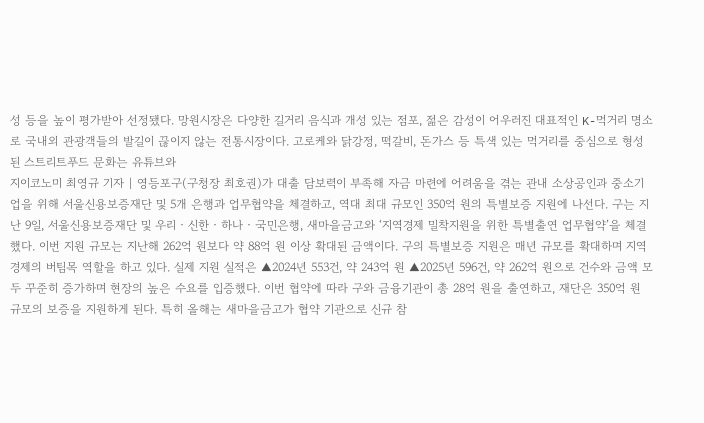성 등을 높이 평가받아 선정됐다. 망원시장은 다양한 길거리 음식과 개성 있는 점포, 젊은 감성이 어우러진 대표적인 K-먹거리 명소로 국내외 관광객들의 발길이 끊이지 않는 전통시장이다. 고로케와 닭강정, 떡갈비, 돈가스 등 특색 있는 먹거리를 중심으로 형성된 스트리트푸드 문화는 유튜브와
지이코노미 최영규 기자 | 영등포구(구청장 최호권)가 대출 담보력이 부족해 자금 마련에 어려움을 겪는 관내 소상공인과 중소기업을 위해 서울신용보증재단 및 5개 은행과 업무협약을 체결하고, 역대 최대 규모인 350억 원의 특별보증 지원에 나선다. 구는 지난 9일, 서울신용보증재단 및 우리‧신한‧하나‧국민은행, 새마을금고와 ‘지역경제 밀착지원을 위한 특별출연 업무협약’을 체결했다. 이번 지원 규모는 지난해 262억 원보다 약 88억 원 이상 확대된 금액이다. 구의 특별보증 지원은 매년 규모를 확대하며 지역 경제의 버팀목 역할을 하고 있다. 실제 지원 실적은 ▲2024년 553건, 약 243억 원 ▲2025년 596건, 약 262억 원으로 건수와 금액 모두 꾸준히 증가하며 현장의 높은 수요를 입증했다. 이번 협약에 따라 구와 금융기관이 총 28억 원을 출연하고, 재단은 350억 원 규모의 보증을 지원하게 된다. 특히 올해는 새마을금고가 협약 기관으로 신규 참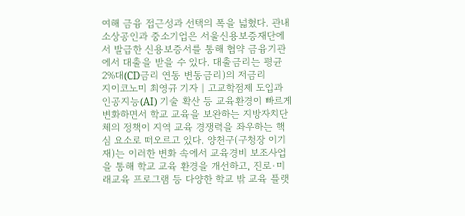여해 금융 접근성과 선택의 폭을 넓혔다. 관내 소상공인과 중소기업은 서울신용보증재단에서 발급한 신용보증서를 통해 협약 금융기관에서 대출을 받을 수 있다. 대출금리는 평균 2%대(CD금리 연동 변동금리)의 저금리
지이코노미 최영규 기자 | 고교학점제 도입과 인공지능(AI) 기술 확산 등 교육환경이 빠르게 변화하면서 학교 교육을 보완하는 지방자치단체의 정책이 지역 교육 경쟁력을 좌우하는 핵심 요소로 떠오르고 있다. 양천구(구청장 이기재)는 이러한 변화 속에서 교육경비 보조사업을 통해 학교 교육 환경을 개선하고, 진로·미래교육 프로그램 등 다양한 학교 밖 교육 플랫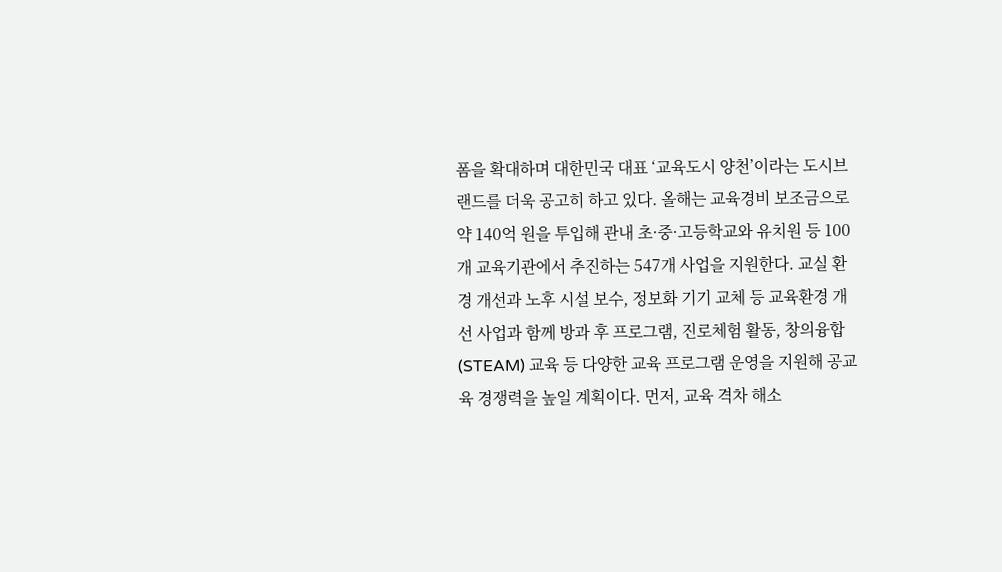폼을 확대하며 대한민국 대표 ‘교육도시 양천’이라는 도시브랜드를 더욱 공고히 하고 있다. 올해는 교육경비 보조금으로 약 140억 원을 투입해 관내 초·중·고등학교와 유치원 등 100개 교육기관에서 추진하는 547개 사업을 지원한다. 교실 환경 개선과 노후 시설 보수, 정보화 기기 교체 등 교육환경 개선 사업과 함께 방과 후 프로그램, 진로체험 활동, 창의융합(STEAM) 교육 등 다양한 교육 프로그램 운영을 지원해 공교육 경쟁력을 높일 계획이다. 먼저, 교육 격차 해소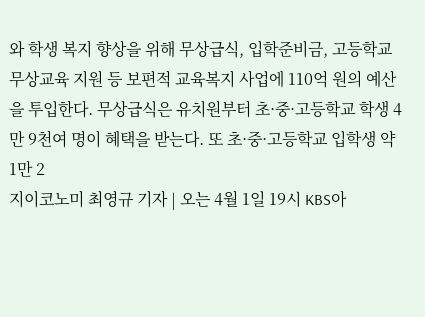와 학생 복지 향상을 위해 무상급식, 입학준비금, 고등학교 무상교육 지원 등 보편적 교육복지 사업에 110억 원의 예산을 투입한다. 무상급식은 유치원부터 초·중·고등학교 학생 4만 9천여 명이 혜택을 받는다. 또 초·중·고등학교 입학생 약 1만 2
지이코노미 최영규 기자 | 오는 4월 1일 19시 KBS아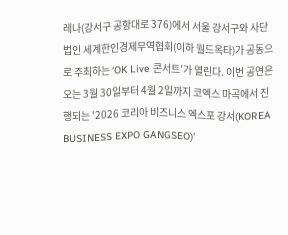레나(강서구 공항대로 376)에서 서울 강서구와 사단법인 세계한인경제무역협회(이하 월드옥타)가 공동으로 주최하는 ‘OK Live 콘서트’가 열린다. 이번 공연은 오는 3월 30일부터 4월 2일까지 코엑스 마곡에서 진행되는 ‘2026 코리아 비즈니스 엑스포 강서(KOREA BUSINESS EXPO GANGSEO)’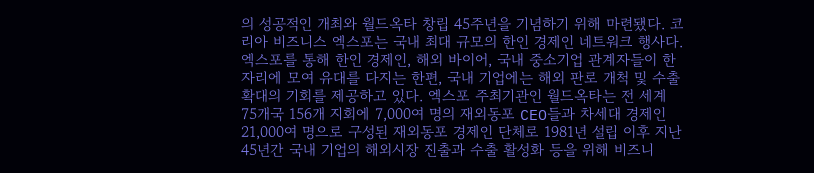의 성공적인 개최와 월드옥타 창립 45주년을 기념하기 위해 마련됐다. 코리아 비즈니스 엑스포는 국내 최대 규모의 한인 경제인 네트워크 행사다. 엑스포를 통해 한인 경제인, 해외 바이어, 국내 중소기업 관계자들이 한자리에 모여 유대를 다지는 한편, 국내 기업에는 해외 판로 개척 및 수출 확대의 기회를 제공하고 있다. 엑스포 주최기관인 월드옥타는 전 세계 75개국 156개 지회에 7,000여 명의 재외동포 CEO들과 차세대 경제인 21,000여 명으로 구성된 재외동포 경제인 단체로 1981년 설립 이후 지난 45년간 국내 기업의 해외시장 진출과 수출 활성화 등을 위해 비즈니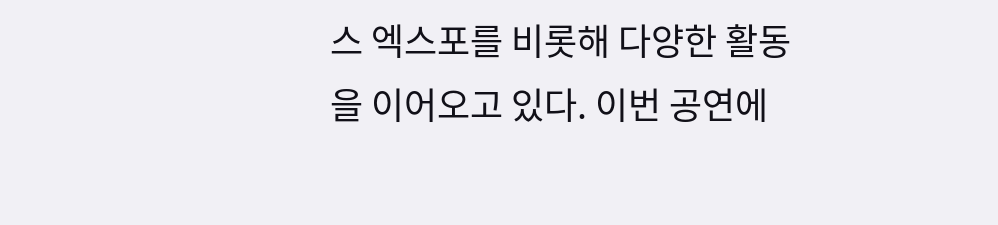스 엑스포를 비롯해 다양한 활동을 이어오고 있다. 이번 공연에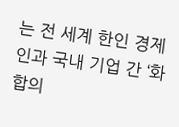는 전 세계 한인 경제인과 국내 기업 간 ‘화합의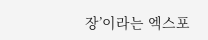장’이라는 엑스포